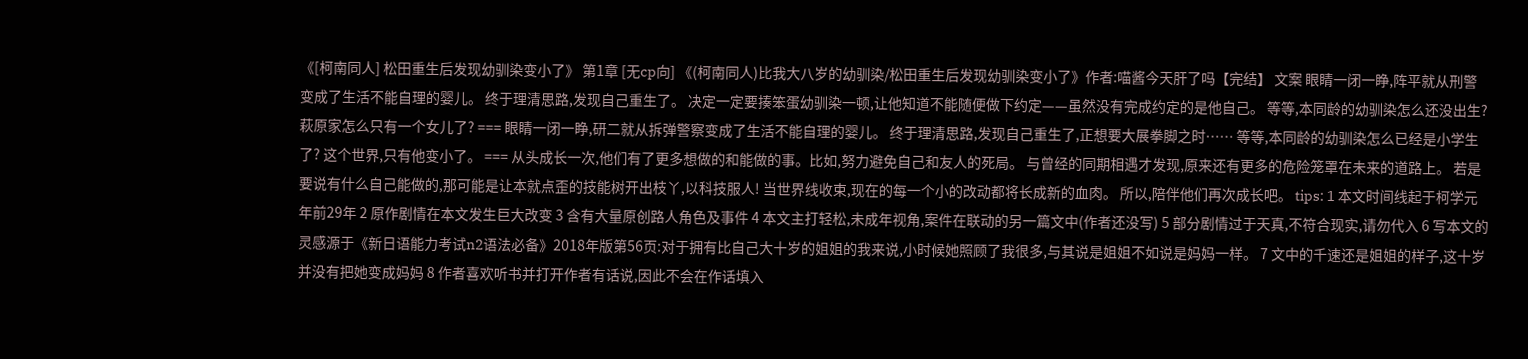《[柯南同人] 松田重生后发现幼驯染变小了》 第1章 [无cp向] 《(柯南同人)比我大八岁的幼驯染/松田重生后发现幼驯染变小了》作者:喵酱今天肝了吗【完结】 文案 眼睛一闭一睁,阵平就从刑警变成了生活不能自理的婴儿。 终于理清思路,发现自己重生了。 决定一定要揍笨蛋幼驯染一顿,让他知道不能随便做下约定——虽然没有完成约定的是他自己。 等等,本同龄的幼驯染怎么还没出生? 萩原家怎么只有一个女儿了? === 眼睛一闭一睁,研二就从拆弹警察变成了生活不能自理的婴儿。 终于理清思路,发现自己重生了,正想要大展拳脚之时…… 等等,本同龄的幼驯染怎么已经是小学生了? 这个世界,只有他变小了。 === 从头成长一次,他们有了更多想做的和能做的事。比如,努力避免自己和友人的死局。 与曾经的同期相遇才发现,原来还有更多的危险笼罩在未来的道路上。 若是要说有什么自己能做的,那可能是让本就点歪的技能树开出枝丫,以科技服人! 当世界线收束,现在的每一个小的改动都将长成新的血肉。 所以,陪伴他们再次成长吧。 tips: 1 本文时间线起于柯学元年前29年 2 原作剧情在本文发生巨大改变 3 含有大量原创路人角色及事件 4 本文主打轻松,未成年视角,案件在联动的另一篇文中(作者还没写) 5 部分剧情过于天真,不符合现实,请勿代入 6 写本文的灵感源于《新日语能力考试n2语法必备》2018年版第56页:对于拥有比自己大十岁的姐姐的我来说,小时候她照顾了我很多,与其说是姐姐不如说是妈妈一样。 7 文中的千速还是姐姐的样子,这十岁并没有把她变成妈妈 8 作者喜欢听书并打开作者有话说,因此不会在作话填入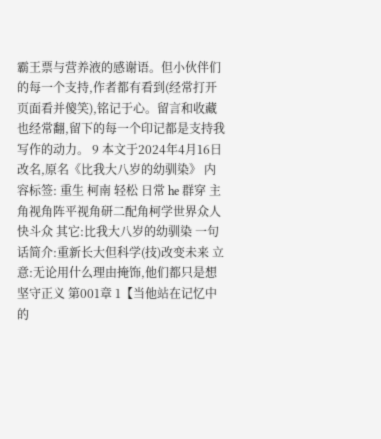霸王票与营养液的感谢语。但小伙伴们的每一个支持,作者都有看到(经常打开页面看并傻笑),铭记于心。留言和收藏也经常翻,留下的每一个印记都是支持我写作的动力。 9 本文于2024年4月16日改名,原名《比我大八岁的幼驯染》 内容标签: 重生 柯南 轻松 日常 he 群穿 主角视角阵平视角研二配角柯学世界众人快斗众 其它:比我大八岁的幼驯染 一句话简介:重新长大但科学(技)改变未来 立意:无论用什么理由掩饰,他们都只是想坚守正义 第001章 1【当他站在记忆中的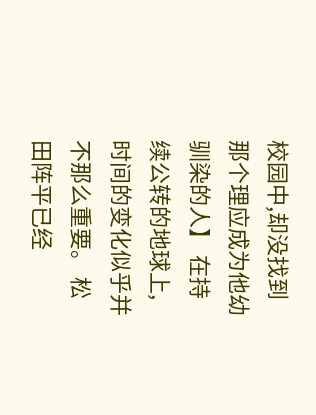校园中,却没找到那个理应成为他幼驯染的人】 在持续公转的地球上,时间的变化似乎并不那么重要。 松田阵平已经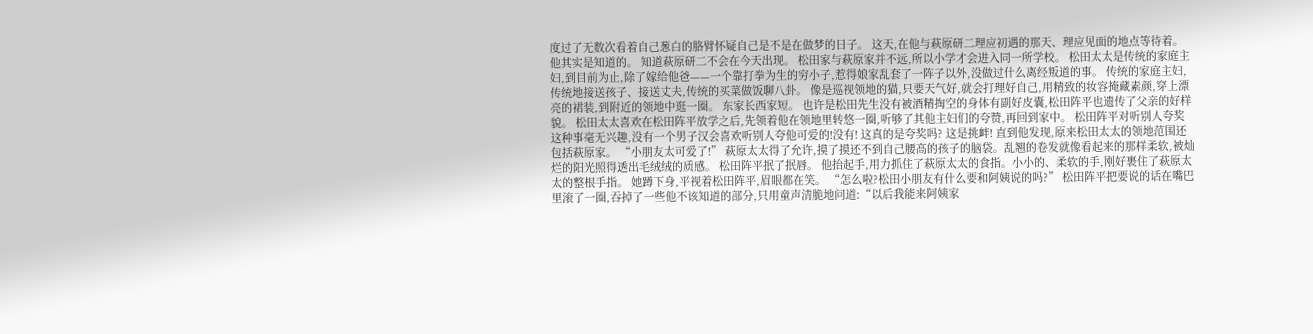度过了无数次看着自己葱白的胳臂怀疑自己是不是在做梦的日子。 这天,在他与萩原研二理应初遇的那天、理应见面的地点等待着。 他其实是知道的。 知道萩原研二不会在今天出现。 松田家与萩原家并不远,所以小学才会进入同一所学校。 松田太太是传统的家庭主妇,到目前为止,除了嫁给他爸——一个靠打拳为生的穷小子,惹得娘家乱套了一阵子以外,没做过什么离经叛道的事。 传统的家庭主妇,传统地接送孩子、接送丈夫,传统的买菜做饭聊八卦。 像是巡视领地的猫,只要天气好,就会打理好自己,用精致的妆容掩藏素颜,穿上漂亮的裙装,到附近的领地中逛一圈。 东家长西家短。 也许是松田先生没有被酒精掏空的身体有副好皮囊,松田阵平也遗传了父亲的好样貌。 松田太太喜欢在松田阵平放学之后,先领着他在领地里转悠一圈,听够了其他主妇们的夸赞,再回到家中。 松田阵平对听别人夸奖这种事毫无兴趣,没有一个男子汉会喜欢听别人夸他可爱的!没有! 这真的是夸奖吗? 这是挑衅! 直到他发现,原来松田太太的领地范围还包括萩原家。 “小朋友太可爱了!” 萩原太太得了允许,摸了摸还不到自己腰高的孩子的脑袋。乱翘的卷发就像看起来的那样柔软,被灿烂的阳光照得透出毛绒绒的质感。 松田阵平抿了抿唇。 他抬起手,用力抓住了萩原太太的食指。小小的、柔软的手,刚好裹住了萩原太太的整根手指。 她蹲下身,平视着松田阵平,眉眼都在笑。 “怎么啦?松田小朋友有什么要和阿姨说的吗?” 松田阵平把要说的话在嘴巴里滚了一圈,吞掉了一些他不该知道的部分,只用童声清脆地问道:“以后我能来阿姨家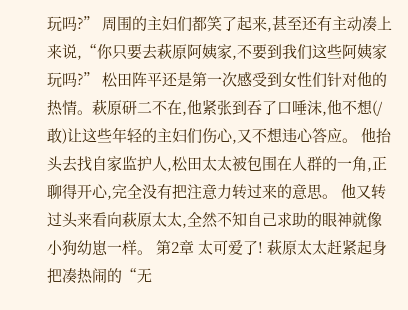玩吗?” 周围的主妇们都笑了起来,甚至还有主动凑上来说,“你只要去萩原阿姨家,不要到我们这些阿姨家玩吗?” 松田阵平还是第一次感受到女性们针对他的热情。萩原研二不在,他紧张到吞了口唾沫,他不想(/敢)让这些年轻的主妇们伤心,又不想违心答应。 他抬头去找自家监护人,松田太太被包围在人群的一角,正聊得开心,完全没有把注意力转过来的意思。 他又转过头来看向萩原太太,全然不知自己求助的眼神就像小狗幼崽一样。 第2章 太可爱了! 萩原太太赶紧起身把凑热闹的“无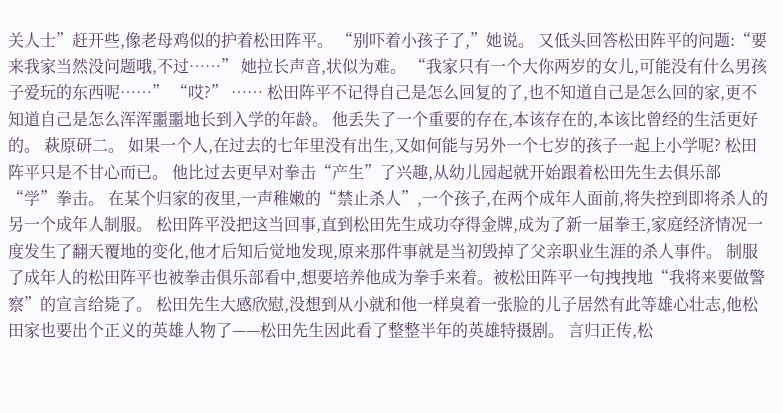关人士”赶开些,像老母鸡似的护着松田阵平。 “别吓着小孩子了,”她说。 又低头回答松田阵平的问题:“要来我家当然没问题哦,不过……” 她拉长声音,状似为难。 “我家只有一个大你两岁的女儿,可能没有什么男孩子爱玩的东西呢……” “哎?” …… 松田阵平不记得自己是怎么回复的了,也不知道自己是怎么回的家,更不知道自己是怎么浑浑噩噩地长到入学的年龄。 他丢失了一个重要的存在,本该存在的,本该比曾经的生活更好的。 萩原研二。 如果一个人,在过去的七年里没有出生,又如何能与另外一个七岁的孩子一起上小学呢? 松田阵平只是不甘心而已。 他比过去更早对拳击“产生”了兴趣,从幼儿园起就开始跟着松田先生去俱乐部“学”拳击。 在某个归家的夜里,一声稚嫩的“禁止杀人”,一个孩子,在两个成年人面前,将失控到即将杀人的另一个成年人制服。 松田阵平没把这当回事,直到松田先生成功夺得金牌,成为了新一届拳王,家庭经济情况一度发生了翻天覆地的变化,他才后知后觉地发现,原来那件事就是当初毁掉了父亲职业生涯的杀人事件。 制服了成年人的松田阵平也被拳击俱乐部看中,想要培养他成为拳手来着。被松田阵平一句拽拽地“我将来要做警察”的宣言给毙了。 松田先生大感欣慰,没想到从小就和他一样臭着一张脸的儿子居然有此等雄心壮志,他松田家也要出个正义的英雄人物了——松田先生因此看了整整半年的英雄特摄剧。 言归正传,松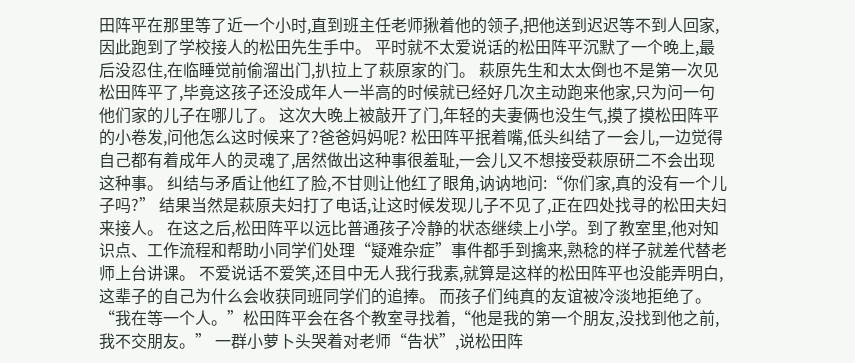田阵平在那里等了近一个小时,直到班主任老师揪着他的领子,把他送到迟迟等不到人回家,因此跑到了学校接人的松田先生手中。 平时就不太爱说话的松田阵平沉默了一个晚上,最后没忍住,在临睡觉前偷溜出门,扒拉上了萩原家的门。 萩原先生和太太倒也不是第一次见松田阵平了,毕竟这孩子还没成年人一半高的时候就已经好几次主动跑来他家,只为问一句他们家的儿子在哪儿了。 这次大晚上被敲开了门,年轻的夫妻俩也没生气,摸了摸松田阵平的小卷发,问他怎么这时候来了?爸爸妈妈呢? 松田阵平抿着嘴,低头纠结了一会儿,一边觉得自己都有着成年人的灵魂了,居然做出这种事很羞耻,一会儿又不想接受萩原研二不会出现这种事。 纠结与矛盾让他红了脸,不甘则让他红了眼角,讷讷地问:“你们家,真的没有一个儿子吗?” 结果当然是萩原夫妇打了电话,让这时候发现儿子不见了,正在四处找寻的松田夫妇来接人。 在这之后,松田阵平以远比普通孩子冷静的状态继续上小学。到了教室里,他对知识点、工作流程和帮助小同学们处理“疑难杂症”事件都手到擒来,熟稔的样子就差代替老师上台讲课。 不爱说话不爱笑,还目中无人我行我素,就算是这样的松田阵平也没能弄明白,这辈子的自己为什么会收获同班同学们的追捧。 而孩子们纯真的友谊被冷淡地拒绝了。 “我在等一个人。”松田阵平会在各个教室寻找着,“他是我的第一个朋友,没找到他之前,我不交朋友。” 一群小萝卜头哭着对老师“告状”,说松田阵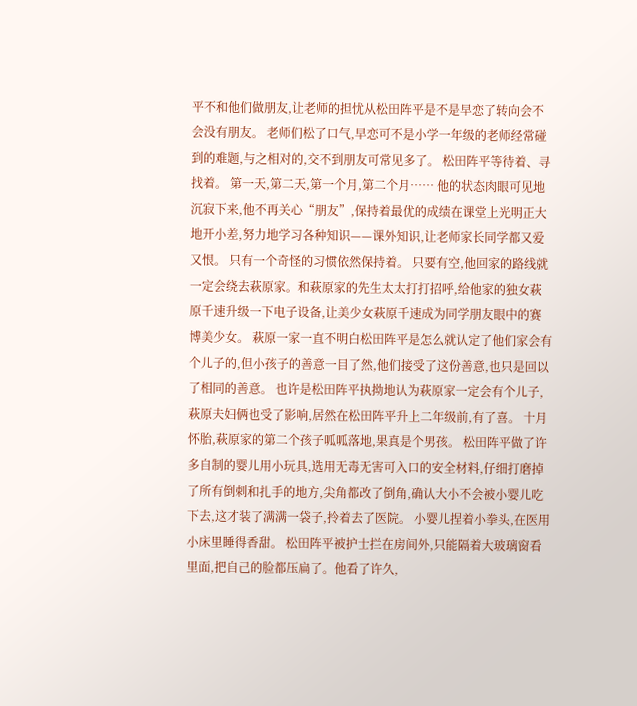平不和他们做朋友,让老师的担忧从松田阵平是不是早恋了转向会不会没有朋友。 老师们松了口气,早恋可不是小学一年级的老师经常碰到的难题,与之相对的,交不到朋友可常见多了。 松田阵平等待着、寻找着。 第一天,第二天,第一个月,第二个月…… 他的状态肉眼可见地沉寂下来,他不再关心“朋友”,保持着最优的成绩在课堂上光明正大地开小差,努力地学习各种知识——课外知识,让老师家长同学都又爱又恨。 只有一个奇怪的习惯依然保持着。 只要有空,他回家的路线就一定会绕去萩原家。和萩原家的先生太太打打招呼,给他家的独女萩原千速升级一下电子设备,让美少女萩原千速成为同学朋友眼中的赛博美少女。 萩原一家一直不明白松田阵平是怎么就认定了他们家会有个儿子的,但小孩子的善意一目了然,他们接受了这份善意,也只是回以了相同的善意。 也许是松田阵平执拗地认为萩原家一定会有个儿子,萩原夫妇俩也受了影响,居然在松田阵平升上二年级前,有了喜。 十月怀胎,萩原家的第二个孩子呱呱落地,果真是个男孩。 松田阵平做了许多自制的婴儿用小玩具,选用无毒无害可入口的安全材料,仔细打磨掉了所有倒刺和扎手的地方,尖角都改了倒角,确认大小不会被小婴儿吃下去,这才装了满满一袋子,拎着去了医院。 小婴儿捏着小拳头,在医用小床里睡得香甜。 松田阵平被护士拦在房间外,只能隔着大玻璃窗看里面,把自己的脸都压扁了。他看了许久,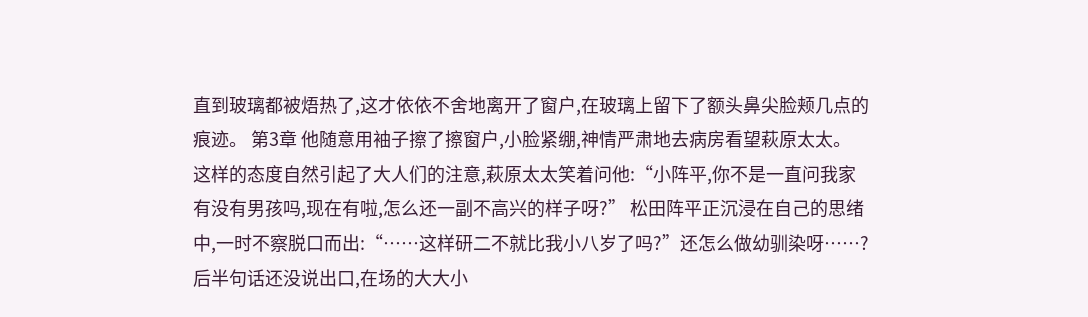直到玻璃都被焐热了,这才依依不舍地离开了窗户,在玻璃上留下了额头鼻尖脸颊几点的痕迹。 第3章 他随意用袖子擦了擦窗户,小脸紧绷,神情严肃地去病房看望萩原太太。 这样的态度自然引起了大人们的注意,萩原太太笑着问他:“小阵平,你不是一直问我家有没有男孩吗,现在有啦,怎么还一副不高兴的样子呀?” 松田阵平正沉浸在自己的思绪中,一时不察脱口而出:“……这样研二不就比我小八岁了吗?”还怎么做幼驯染呀……? 后半句话还没说出口,在场的大大小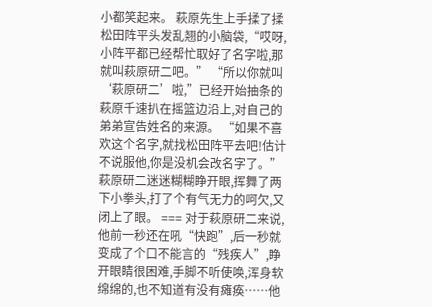小都笑起来。 萩原先生上手揉了揉松田阵平头发乱翘的小脑袋,“哎呀,小阵平都已经帮忙取好了名字啦,那就叫萩原研二吧。” “所以你就叫‘萩原研二’啦,”已经开始抽条的萩原千速扒在摇篮边沿上,对自己的弟弟宣告姓名的来源。 “如果不喜欢这个名字,就找松田阵平去吧!估计不说服他,你是没机会改名字了。” 萩原研二迷迷糊糊睁开眼,挥舞了两下小拳头,打了个有气无力的呵欠,又闭上了眼。 === 对于萩原研二来说,他前一秒还在吼“快跑”,后一秒就变成了个口不能言的“残疾人”,睁开眼睛很困难,手脚不听使唤,浑身软绵绵的,也不知道有没有瘫痪……他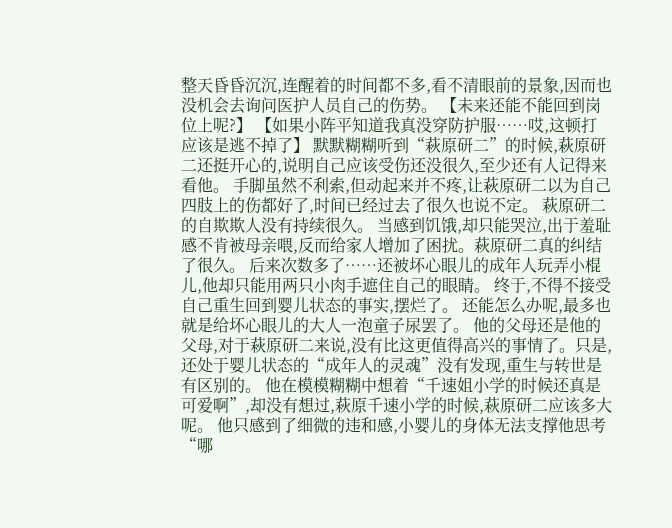整天昏昏沉沉,连醒着的时间都不多,看不清眼前的景象,因而也没机会去询问医护人员自己的伤势。 【未来还能不能回到岗位上呢?】 【如果小阵平知道我真没穿防护服……哎,这顿打应该是逃不掉了】 默默糊糊听到“萩原研二”的时候,萩原研二还挺开心的,说明自己应该受伤还没很久,至少还有人记得来看他。 手脚虽然不利索,但动起来并不疼,让萩原研二以为自己四肢上的伤都好了,时间已经过去了很久也说不定。 萩原研二的自欺欺人没有持续很久。 当感到饥饿,却只能哭泣,出于羞耻感不肯被母亲喂,反而给家人增加了困扰。萩原研二真的纠结了很久。 后来次数多了……还被坏心眼儿的成年人玩弄小棍儿,他却只能用两只小肉手遮住自己的眼睛。 终于,不得不接受自己重生回到婴儿状态的事实,摆烂了。 还能怎么办呢,最多也就是给坏心眼儿的大人一泡童子尿罢了。 他的父母还是他的父母,对于萩原研二来说,没有比这更值得高兴的事情了。只是,还处于婴儿状态的“成年人的灵魂”没有发现,重生与转世是有区别的。 他在模模糊糊中想着“千速姐小学的时候还真是可爱啊”,却没有想过,萩原千速小学的时候,萩原研二应该多大呢。 他只感到了细微的违和感,小婴儿的身体无法支撑他思考“哪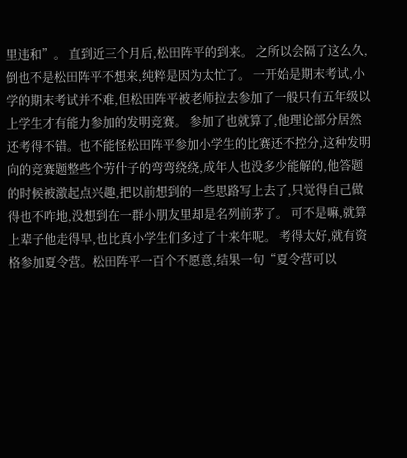里违和”。 直到近三个月后,松田阵平的到来。 之所以会隔了这么久,倒也不是松田阵平不想来,纯粹是因为太忙了。 一开始是期末考试,小学的期末考试并不难,但松田阵平被老师拉去参加了一般只有五年级以上学生才有能力参加的发明竞赛。 参加了也就算了,他理论部分居然还考得不错。也不能怪松田阵平参加小学生的比赛还不控分,这种发明向的竞赛题整些个劳什子的弯弯绕绕,成年人也没多少能解的,他答题的时候被激起点兴趣,把以前想到的一些思路写上去了,只觉得自己做得也不咋地,没想到在一群小朋友里却是名列前茅了。 可不是嘛,就算上辈子他走得早,也比真小学生们多过了十来年呢。 考得太好,就有资格参加夏令营。松田阵平一百个不愿意,结果一句“夏令营可以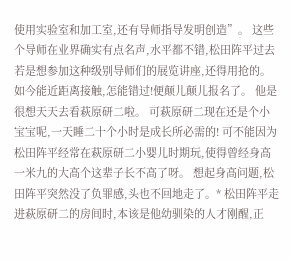使用实验室和加工室,还有导师指导发明创造”。 这些个导师在业界确实有点名声,水平都不错,松田阵平过去若是想参加这种级别导师们的展览讲座,还得用抢的。如今能近距离接触,怎能错过!便颠儿颠儿报名了。 他是很想天天去看萩原研二啦。 可萩原研二现在还是个小宝宝呢,一天睡二十个小时是成长所必需的! 可不能因为松田阵平经常在萩原研二小婴儿时期玩,使得曾经身高一米九的大高个这辈子长不高了呀。 想起身高问题,松田阵平突然没了负罪感,头也不回地走了。* 松田阵平走进萩原研二的房间时,本该是他幼驯染的人才刚醒,正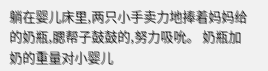躺在婴儿床里,两只小手卖力地捧着妈妈给的奶瓶,腮帮子鼓鼓的,努力吸吮。 奶瓶加奶的重量对小婴儿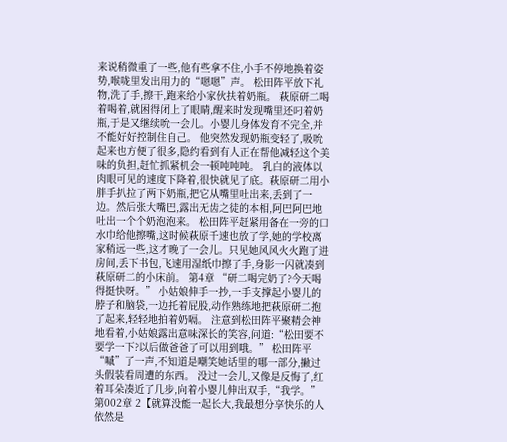来说稍微重了一些,他有些拿不住,小手不停地换着姿势,喉咙里发出用力的“嗯嗯”声。 松田阵平放下礼物,洗了手,擦干,跑来给小家伙扶着奶瓶。 萩原研二喝着喝着,就困得闭上了眼睛,醒来时发现嘴里还叼着奶瓶,于是又继续吮一会儿。小婴儿身体发育不完全,并不能好好控制住自己。 他突然发现奶瓶变轻了,吸吮起来也方便了很多,隐约看到有人正在帮他减轻这个美味的负担,赶忙抓紧机会一顿吨吨吨。 乳白的液体以肉眼可见的速度下降着,很快就见了底。萩原研二用小胖手扒拉了两下奶瓶,把它从嘴里吐出来,丢到了一边。然后张大嘴巴,露出无齿之徒的本相,阿巴阿巴地吐出一个个奶泡泡来。 松田阵平赶紧用备在一旁的口水巾给他擦嘴,这时候萩原千速也放了学,她的学校离家稍远一些,这才晚了一会儿。只见她风风火火跑了进房间,丢下书包,飞速用湿纸巾擦了手,身影一闪就凑到萩原研二的小床前。 第4章 “研二喝完奶了?今天喝得挺快呀。” 小姑娘伸手一抄,一手支撑起小婴儿的脖子和脑袋,一边托着屁股,动作熟练地把萩原研二抱了起来,轻轻地拍着奶嗝。 注意到松田阵平聚精会神地看着,小姑娘露出意味深长的笑容,问道:“松田要不要学一下?以后做爸爸了可以用到哦。” 松田阵平“嘁”了一声,不知道是嘲笑她话里的哪一部分,撇过头假装看周遭的东西。 没过一会儿,又像是反悔了,红着耳朵凑近了几步,向着小婴儿伸出双手,“我学。” 第002章 2【就算没能一起长大,我最想分享快乐的人依然是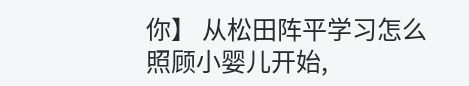你】 从松田阵平学习怎么照顾小婴儿开始,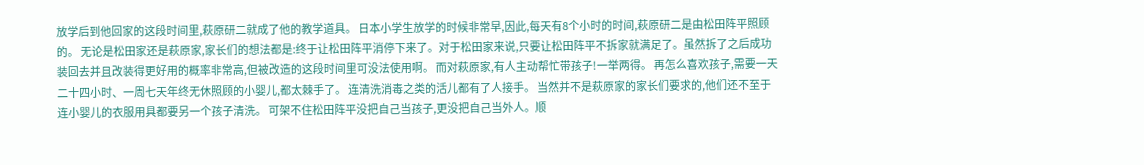放学后到他回家的这段时间里,萩原研二就成了他的教学道具。 日本小学生放学的时候非常早,因此,每天有8个小时的时间,萩原研二是由松田阵平照顾的。 无论是松田家还是萩原家,家长们的想法都是:终于让松田阵平消停下来了。对于松田家来说,只要让松田阵平不拆家就满足了。虽然拆了之后成功装回去并且改装得更好用的概率非常高,但被改造的这段时间里可没法使用啊。 而对萩原家,有人主动帮忙带孩子!一举两得。 再怎么喜欢孩子,需要一天二十四小时、一周七天年终无休照顾的小婴儿,都太棘手了。 连清洗消毒之类的活儿都有了人接手。 当然并不是萩原家的家长们要求的,他们还不至于连小婴儿的衣服用具都要另一个孩子清洗。 可架不住松田阵平没把自己当孩子,更没把自己当外人。顺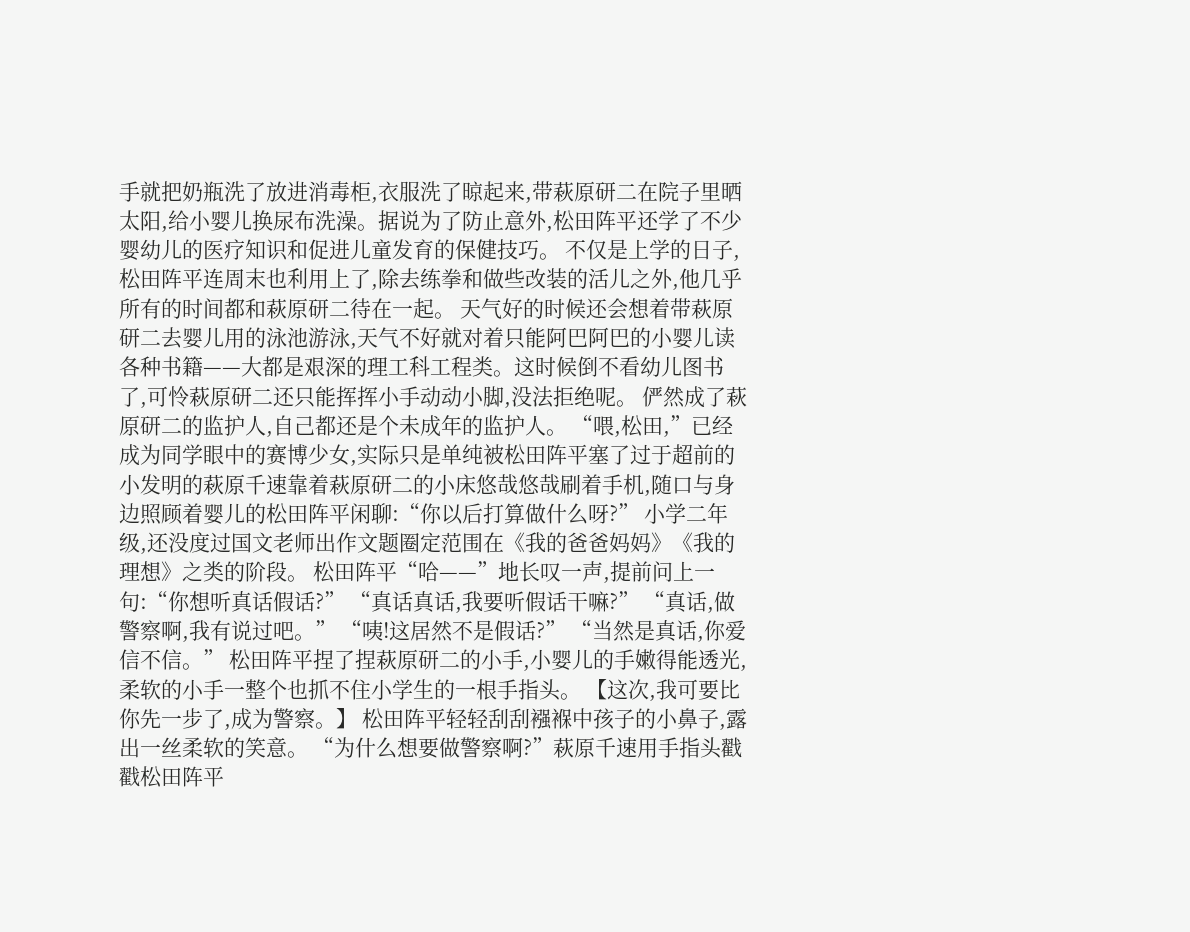手就把奶瓶洗了放进消毒柜,衣服洗了晾起来,带萩原研二在院子里晒太阳,给小婴儿换尿布洗澡。据说为了防止意外,松田阵平还学了不少婴幼儿的医疗知识和促进儿童发育的保健技巧。 不仅是上学的日子,松田阵平连周末也利用上了,除去练拳和做些改装的活儿之外,他几乎所有的时间都和萩原研二待在一起。 天气好的时候还会想着带萩原研二去婴儿用的泳池游泳,天气不好就对着只能阿巴阿巴的小婴儿读各种书籍——大都是艰深的理工科工程类。这时候倒不看幼儿图书了,可怜萩原研二还只能挥挥小手动动小脚,没法拒绝呢。 俨然成了萩原研二的监护人,自己都还是个未成年的监护人。 “喂,松田,”已经成为同学眼中的赛博少女,实际只是单纯被松田阵平塞了过于超前的小发明的萩原千速靠着萩原研二的小床悠哉悠哉刷着手机,随口与身边照顾着婴儿的松田阵平闲聊:“你以后打算做什么呀?” 小学二年级,还没度过国文老师出作文题圈定范围在《我的爸爸妈妈》《我的理想》之类的阶段。 松田阵平“哈——”地长叹一声,提前问上一句:“你想听真话假话?” “真话真话,我要听假话干嘛?” “真话,做警察啊,我有说过吧。” “咦!这居然不是假话?” “当然是真话,你爱信不信。” 松田阵平捏了捏萩原研二的小手,小婴儿的手嫩得能透光,柔软的小手一整个也抓不住小学生的一根手指头。 【这次,我可要比你先一步了,成为警察。】 松田阵平轻轻刮刮襁褓中孩子的小鼻子,露出一丝柔软的笑意。 “为什么想要做警察啊?”萩原千速用手指头戳戳松田阵平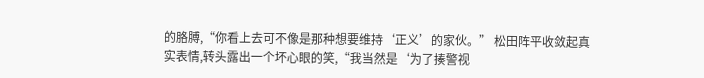的胳膊,“你看上去可不像是那种想要维持‘正义’的家伙。” 松田阵平收敛起真实表情,转头露出一个坏心眼的笑,“我当然是‘为了揍警视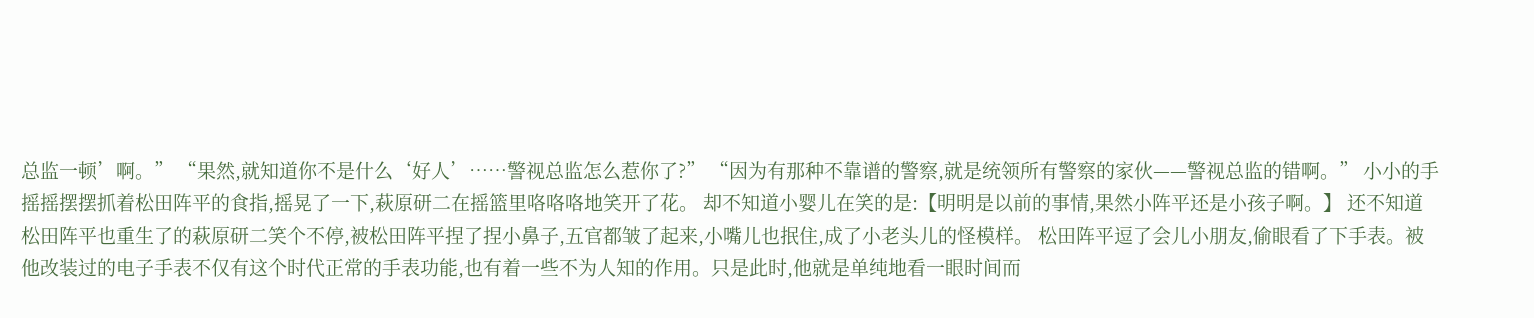总监一顿’啊。” “果然,就知道你不是什么‘好人’……警视总监怎么惹你了?” “因为有那种不靠谱的警察,就是统领所有警察的家伙——警视总监的错啊。” 小小的手摇摇摆摆抓着松田阵平的食指,摇晃了一下,萩原研二在摇篮里咯咯咯地笑开了花。 却不知道小婴儿在笑的是:【明明是以前的事情,果然小阵平还是小孩子啊。】 还不知道松田阵平也重生了的萩原研二笑个不停,被松田阵平捏了捏小鼻子,五官都皱了起来,小嘴儿也抿住,成了小老头儿的怪模样。 松田阵平逗了会儿小朋友,偷眼看了下手表。被他改装过的电子手表不仅有这个时代正常的手表功能,也有着一些不为人知的作用。只是此时,他就是单纯地看一眼时间而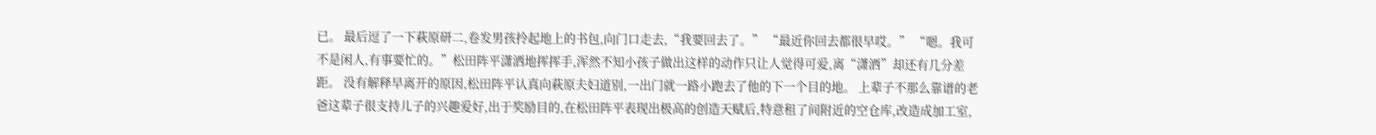已。 最后逗了一下萩原研二,卷发男孩拎起地上的书包,向门口走去,“我要回去了。” “最近你回去都很早哎。” “嗯。我可不是闲人,有事要忙的。”松田阵平潇洒地挥挥手,浑然不知小孩子做出这样的动作只让人觉得可爱,离“潇洒”却还有几分差距。 没有解释早离开的原因,松田阵平认真向萩原夫妇道别,一出门就一路小跑去了他的下一个目的地。 上辈子不那么靠谱的老爸这辈子很支持儿子的兴趣爱好,出于奖励目的,在松田阵平表现出极高的创造天赋后,特意租了间附近的空仓库,改造成加工室,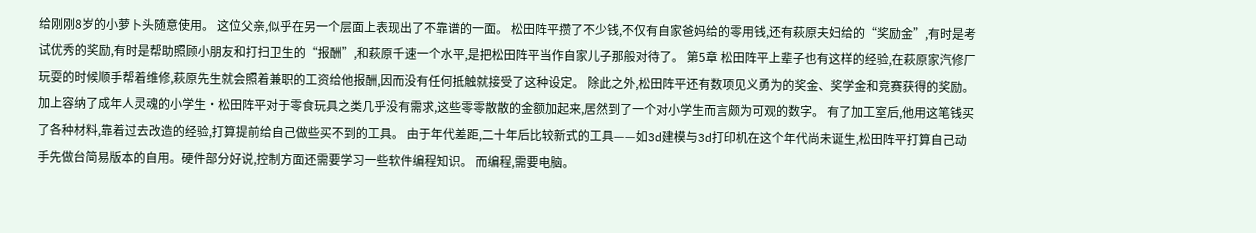给刚刚8岁的小萝卜头随意使用。 这位父亲,似乎在另一个层面上表现出了不靠谱的一面。 松田阵平攒了不少钱,不仅有自家爸妈给的零用钱,还有萩原夫妇给的“奖励金”,有时是考试优秀的奖励,有时是帮助照顾小朋友和打扫卫生的“报酬”,和萩原千速一个水平,是把松田阵平当作自家儿子那般对待了。 第5章 松田阵平上辈子也有这样的经验,在萩原家汽修厂玩耍的时候顺手帮着维修,萩原先生就会照着兼职的工资给他报酬,因而没有任何抵触就接受了这种设定。 除此之外,松田阵平还有数项见义勇为的奖金、奖学金和竞赛获得的奖励。 加上容纳了成年人灵魂的小学生·松田阵平对于零食玩具之类几乎没有需求,这些零零散散的金额加起来,居然到了一个对小学生而言颇为可观的数字。 有了加工室后,他用这笔钱买了各种材料,靠着过去改造的经验,打算提前给自己做些买不到的工具。 由于年代差距,二十年后比较新式的工具——如3d建模与3d打印机在这个年代尚未诞生,松田阵平打算自己动手先做台简易版本的自用。硬件部分好说,控制方面还需要学习一些软件编程知识。 而编程,需要电脑。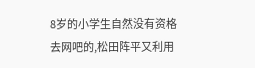8岁的小学生自然没有资格去网吧的,松田阵平又利用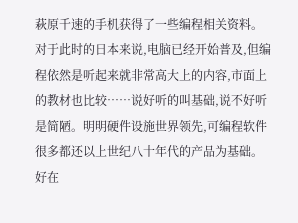萩原千速的手机获得了一些编程相关资料。 对于此时的日本来说,电脑已经开始普及,但编程依然是听起来就非常高大上的内容,市面上的教材也比较……说好听的叫基础,说不好听是简陋。明明硬件设施世界领先,可编程软件很多都还以上世纪八十年代的产品为基础。 好在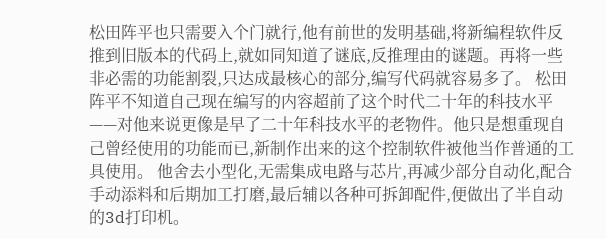松田阵平也只需要入个门就行,他有前世的发明基础,将新编程软件反推到旧版本的代码上,就如同知道了谜底,反推理由的谜题。再将一些非必需的功能割裂,只达成最核心的部分,编写代码就容易多了。 松田阵平不知道自己现在编写的内容超前了这个时代二十年的科技水平——对他来说更像是早了二十年科技水平的老物件。他只是想重现自己曾经使用的功能而已,新制作出来的这个控制软件被他当作普通的工具使用。 他舍去小型化,无需集成电路与芯片,再减少部分自动化,配合手动添料和后期加工打磨,最后辅以各种可拆卸配件,便做出了半自动的3d打印机。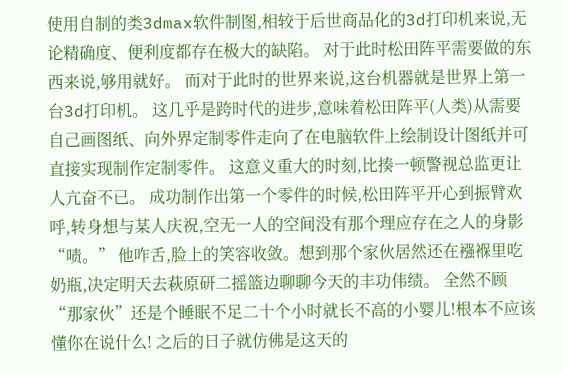使用自制的类3dmax软件制图,相较于后世商品化的3d打印机来说,无论精确度、便利度都存在极大的缺陷。 对于此时松田阵平需要做的东西来说,够用就好。 而对于此时的世界来说,这台机器就是世界上第一台3d打印机。 这几乎是跨时代的进步,意味着松田阵平(人类)从需要自己画图纸、向外界定制零件走向了在电脑软件上绘制设计图纸并可直接实现制作定制零件。 这意义重大的时刻,比揍一顿警视总监更让人亢奋不已。 成功制作出第一个零件的时候,松田阵平开心到振臂欢呼,转身想与某人庆祝,空无一人的空间没有那个理应存在之人的身影 “啧。” 他咋舌,脸上的笑容收敛。想到那个家伙居然还在襁褓里吃奶瓶,决定明天去萩原研二摇篮边聊聊今天的丰功伟绩。 全然不顾“那家伙”还是个睡眠不足二十个小时就长不高的小婴儿!根本不应该懂你在说什么! 之后的日子就仿佛是这天的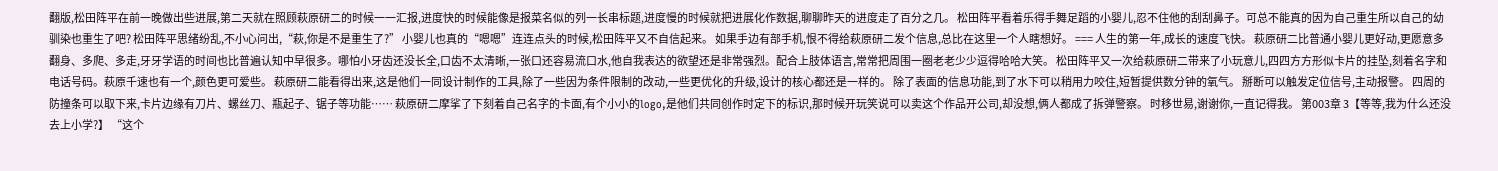翻版,松田阵平在前一晚做出些进展,第二天就在照顾萩原研二的时候一一汇报,进度快的时候能像是报菜名似的列一长串标题,进度慢的时候就把进展化作数据,聊聊昨天的进度走了百分之几。 松田阵平看着乐得手舞足蹈的小婴儿,忍不住他的刮刮鼻子。可总不能真的因为自己重生所以自己的幼驯染也重生了吧? 松田阵平思绪纷乱,不小心问出,“萩,你是不是重生了?” 小婴儿也真的“嗯嗯”连连点头的时候,松田阵平又不自信起来。 如果手边有部手机,恨不得给萩原研二发个信息,总比在这里一个人瞎想好。 === 人生的第一年,成长的速度飞快。 萩原研二比普通小婴儿更好动,更愿意多翻身、多爬、多走,牙牙学语的时间也比普遍认知中早很多。哪怕小牙齿还没长全,口齿不太清晰,一张口还容易流口水,他自我表达的欲望还是非常强烈。配合上肢体语言,常常把周围一圈老老少少逗得哈哈大笑。 松田阵平又一次给萩原研二带来了小玩意儿,四四方方形似卡片的挂坠,刻着名字和电话号码。萩原千速也有一个,颜色更可爱些。 萩原研二能看得出来,这是他们一同设计制作的工具,除了一些因为条件限制的改动,一些更优化的升级,设计的核心都还是一样的。 除了表面的信息功能,到了水下可以稍用力咬住,短暂提供数分钟的氧气。 掰断可以触发定位信号,主动报警。 四周的防撞条可以取下来,卡片边缘有刀片、螺丝刀、瓶起子、锯子等功能…… 萩原研二摩挲了下刻着自己名字的卡面,有个小小的logo,是他们共同创作时定下的标识,那时候开玩笑说可以卖这个作品开公司,却没想,俩人都成了拆弹警察。 时移世易,谢谢你,一直记得我。 第003章 3【等等,我为什么还没去上小学?】 “这个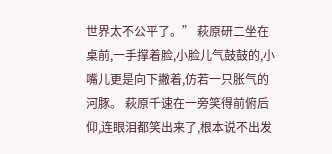世界太不公平了。” 萩原研二坐在桌前,一手撑着脸,小脸儿气鼓鼓的,小嘴儿更是向下撇着,仿若一只胀气的河豚。 萩原千速在一旁笑得前俯后仰,连眼泪都笑出来了,根本说不出发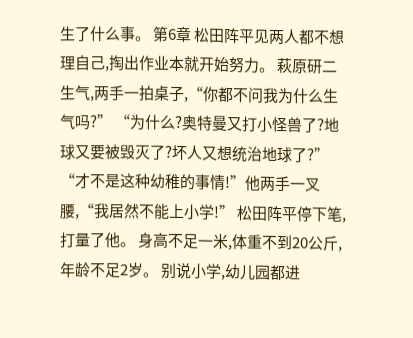生了什么事。 第6章 松田阵平见两人都不想理自己,掏出作业本就开始努力。 萩原研二生气,两手一拍桌子,“你都不问我为什么生气吗?” “为什么?奥特曼又打小怪兽了?地球又要被毁灭了?坏人又想统治地球了?” “才不是这种幼稚的事情!”他两手一叉腰,“我居然不能上小学!” 松田阵平停下笔,打量了他。 身高不足一米,体重不到20公斤,年龄不足2岁。 别说小学,幼儿园都进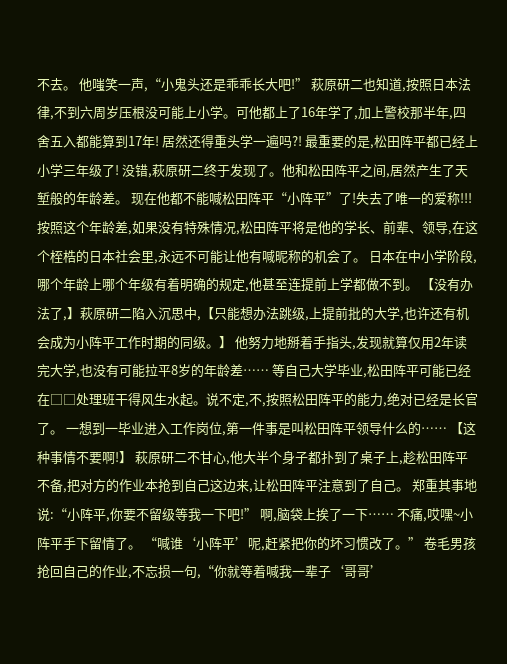不去。 他嗤笑一声,“小鬼头还是乖乖长大吧!” 萩原研二也知道,按照日本法律,不到六周岁压根没可能上小学。可他都上了16年学了,加上警校那半年,四舍五入都能算到17年! 居然还得重头学一遍吗?! 最重要的是,松田阵平都已经上小学三年级了! 没错,萩原研二终于发现了。他和松田阵平之间,居然产生了天堑般的年龄差。 现在他都不能喊松田阵平“小阵平”了!失去了唯一的爱称!!! 按照这个年龄差,如果没有特殊情况,松田阵平将是他的学长、前辈、领导,在这个桎梏的日本社会里,永远不可能让他有喊昵称的机会了。 日本在中小学阶段,哪个年龄上哪个年级有着明确的规定,他甚至连提前上学都做不到。 【没有办法了,】萩原研二陷入沉思中,【只能想办法跳级,上提前批的大学,也许还有机会成为小阵平工作时期的同级。】 他努力地掰着手指头,发现就算仅用2年读完大学,也没有可能拉平8岁的年龄差…… 等自己大学毕业,松田阵平可能已经在□□处理班干得风生水起。说不定,不,按照松田阵平的能力,绝对已经是长官了。 一想到一毕业进入工作岗位,第一件事是叫松田阵平领导什么的…… 【这种事情不要啊!】 萩原研二不甘心,他大半个身子都扑到了桌子上,趁松田阵平不备,把对方的作业本抢到自己这边来,让松田阵平注意到了自己。 郑重其事地说:“小阵平,你要不留级等我一下吧!” 啊,脑袋上挨了一下…… 不痛,哎嘿~小阵平手下留情了。 “喊谁‘小阵平’呢,赶紧把你的坏习惯改了。” 卷毛男孩抢回自己的作业,不忘损一句,“你就等着喊我一辈子‘哥哥’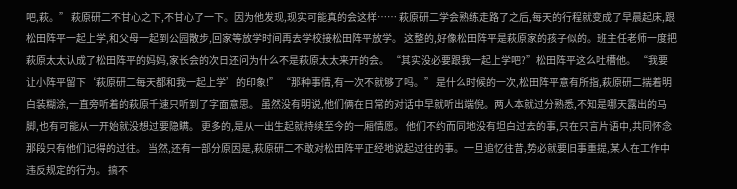吧,萩。” 萩原研二不甘心之下,不甘心了一下。因为他发现,现实可能真的会这样…… 萩原研二学会熟练走路了之后,每天的行程就变成了早晨起床,跟松田阵平一起上学,和父母一起到公园散步,回家等放学时间再去学校接松田阵平放学。 这整的,好像松田阵平是萩原家的孩子似的。班主任老师一度把萩原太太认成了松田阵平的妈妈,家长会的次日还问为什么不是萩原太太来开的会。 “其实没必要跟我一起上学吧?”松田阵平这么吐槽他。 “我要让小阵平留下‘萩原研二每天都和我一起上学’的印象!” “那种事情,有一次不就够了吗。” 是什么时候的一次,松田阵平意有所指,萩原研二揣着明白装糊涂,一直旁听着的萩原千速只听到了字面意思。 虽然没有明说,他们俩在日常的对话中早就听出端倪。两人本就过分熟悉,不知是哪天露出的马脚,也有可能从一开始就没想过要隐瞒。 更多的,是从一出生起就持续至今的一厢情愿。 他们不约而同地没有坦白过去的事,只在只言片语中,共同怀念那段只有他们记得的过往。 当然,还有一部分原因是,萩原研二不敢对松田阵平正经地说起过往的事。一旦追忆往昔,势必就要旧事重提,某人在工作中违反规定的行为。 搞不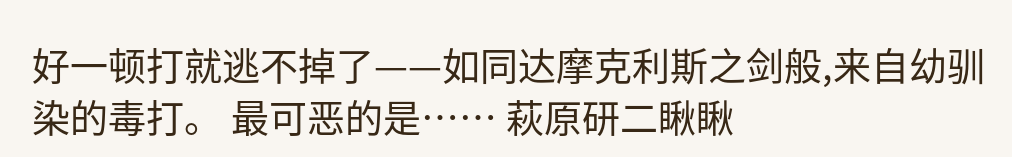好一顿打就逃不掉了——如同达摩克利斯之剑般,来自幼驯染的毒打。 最可恶的是…… 萩原研二瞅瞅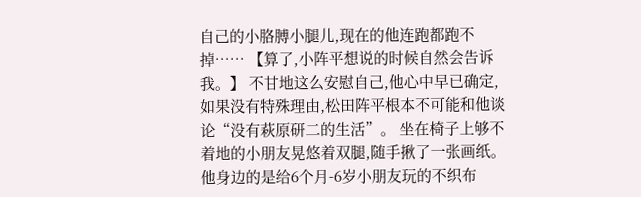自己的小胳膊小腿儿,现在的他连跑都跑不掉…… 【算了,小阵平想说的时候自然会告诉我。】 不甘地这么安慰自己,他心中早已确定,如果没有特殊理由,松田阵平根本不可能和他谈论“没有萩原研二的生活”。 坐在椅子上够不着地的小朋友晃悠着双腿,随手揪了一张画纸。他身边的是给6个月-6岁小朋友玩的不织布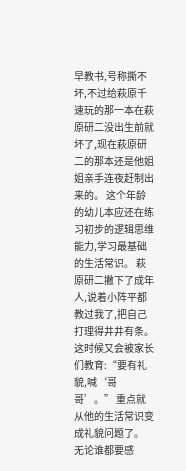早教书,号称撕不坏,不过给萩原千速玩的那一本在萩原研二没出生前就坏了,现在萩原研二的那本还是他姐姐亲手连夜赶制出来的。 这个年龄的幼儿本应还在练习初步的逻辑思维能力,学习最基础的生活常识。 萩原研二撇下了成年人,说着小阵平都教过我了,把自己打理得井井有条。 这时候又会被家长们教育:“要有礼貌,喊‘哥哥’。” 重点就从他的生活常识变成礼貌问题了。 无论谁都要感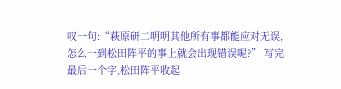叹一句:“萩原研二明明其他所有事都能应对无误,怎么一到松田阵平的事上就会出现错误呢?” 写完最后一个字,松田阵平收起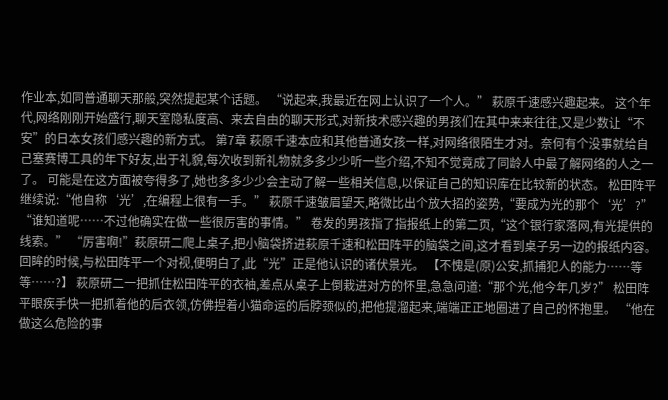作业本,如同普通聊天那般,突然提起某个话题。 “说起来,我最近在网上认识了一个人。” 萩原千速感兴趣起来。 这个年代,网络刚刚开始盛行,聊天室隐私度高、来去自由的聊天形式,对新技术感兴趣的男孩们在其中来来往往,又是少数让“不安”的日本女孩们感兴趣的新方式。 第7章 萩原千速本应和其他普通女孩一样,对网络很陌生才对。奈何有个没事就给自己塞赛博工具的年下好友,出于礼貌,每次收到新礼物就多多少少听一些介绍,不知不觉竟成了同龄人中最了解网络的人之一了。 可能是在这方面被夸得多了,她也多多少少会主动了解一些相关信息,以保证自己的知识库在比较新的状态。 松田阵平继续说:“他自称‘光’,在编程上很有一手。” 萩原千速皱眉望天,略微比出个放大招的姿势,“要成为光的那个‘光’?” “谁知道呢……不过他确实在做一些很厉害的事情。” 卷发的男孩指了指报纸上的第二页,“这个银行家落网,有光提供的线索。” “厉害啊!”萩原研二爬上桌子,把小脑袋挤进萩原千速和松田阵平的脑袋之间,这才看到桌子另一边的报纸内容。 回眸的时候,与松田阵平一个对视,便明白了,此“光”正是他认识的诸伏景光。 【不愧是(原)公安,抓捕犯人的能力……等等……?】 萩原研二一把抓住松田阵平的衣袖,差点从桌子上倒栽进对方的怀里,急急问道:“那个光,他今年几岁?” 松田阵平眼疾手快一把抓着他的后衣领,仿佛捏着小猫命运的后脖颈似的,把他提溜起来,端端正正地圈进了自己的怀抱里。 “他在做这么危险的事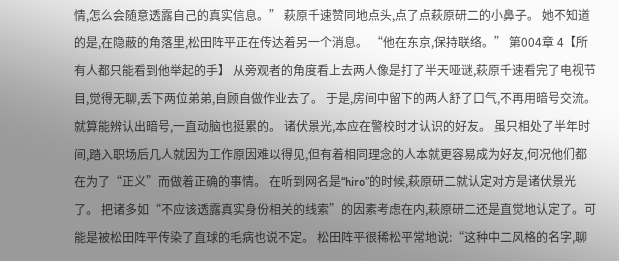情,怎么会随意透露自己的真实信息。” 萩原千速赞同地点头,点了点萩原研二的小鼻子。 她不知道的是,在隐蔽的角落里,松田阵平正在传达着另一个消息。 “他在东京,保持联络。” 第004章 4【所有人都只能看到他举起的手】 从旁观者的角度看上去两人像是打了半天哑谜,萩原千速看完了电视节目,觉得无聊,丢下两位弟弟,自顾自做作业去了。 于是,房间中留下的两人舒了口气,不再用暗号交流。就算能辨认出暗号,一直动脑也挺累的。 诸伏景光,本应在警校时才认识的好友。 虽只相处了半年时间,踏入职场后几人就因为工作原因难以得见,但有着相同理念的人本就更容易成为好友,何况他们都在为了“正义”而做着正确的事情。 在听到网名是“hiro”的时候,萩原研二就认定对方是诸伏景光了。 把诸多如“不应该透露真实身份相关的线索”的因素考虑在内,萩原研二还是直觉地认定了。可能是被松田阵平传染了直球的毛病也说不定。 松田阵平很稀松平常地说:“这种中二风格的名字,聊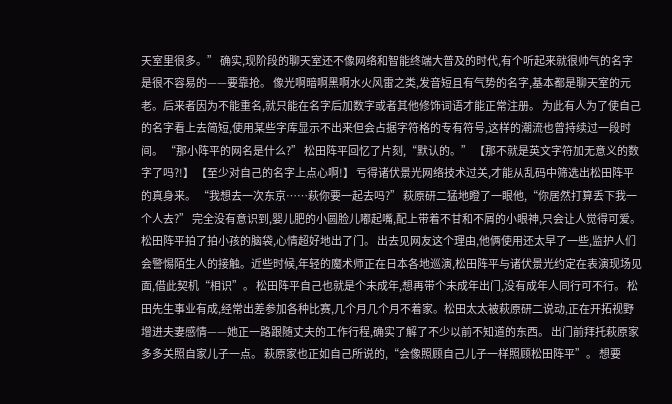天室里很多。” 确实,现阶段的聊天室还不像网络和智能终端大普及的时代,有个听起来就很帅气的名字是很不容易的——要靠抢。 像光啊暗啊黑啊水火风雷之类,发音短且有气势的名字,基本都是聊天室的元老。后来者因为不能重名,就只能在名字后加数字或者其他修饰词语才能正常注册。 为此有人为了使自己的名字看上去简短,使用某些字库显示不出来但会占据字符格的专有符号,这样的潮流也曾持续过一段时间。 “那小阵平的网名是什么?” 松田阵平回忆了片刻,“默认的。” 【那不就是英文字符加无意义的数字了吗?!】 【至少对自己的名字上点心啊!】 亏得诸伏景光网络技术过关,才能从乱码中筛选出松田阵平的真身来。 “我想去一次东京……萩你要一起去吗?” 萩原研二猛地瞪了一眼他,“你居然打算丢下我一个人去?” 完全没有意识到,婴儿肥的小圆脸儿嘟起嘴,配上带着不甘和不屑的小眼神,只会让人觉得可爱。 松田阵平拍了拍小孩的脑袋,心情超好地出了门。 出去见网友这个理由,他俩使用还太早了一些,监护人们会警惕陌生人的接触。近些时候,年轻的魔术师正在日本各地巡演,松田阵平与诸伏景光约定在表演现场见面,借此契机“相识”。 松田阵平自己也就是个未成年,想再带个未成年出门,没有成年人同行可不行。 松田先生事业有成,经常出差参加各种比赛,几个月几个月不着家。松田太太被萩原研二说动,正在开拓视野增进夫妻感情——她正一路跟随丈夫的工作行程,确实了解了不少以前不知道的东西。 出门前拜托萩原家多多关照自家儿子一点。 萩原家也正如自己所说的,“会像照顾自己儿子一样照顾松田阵平”。 想要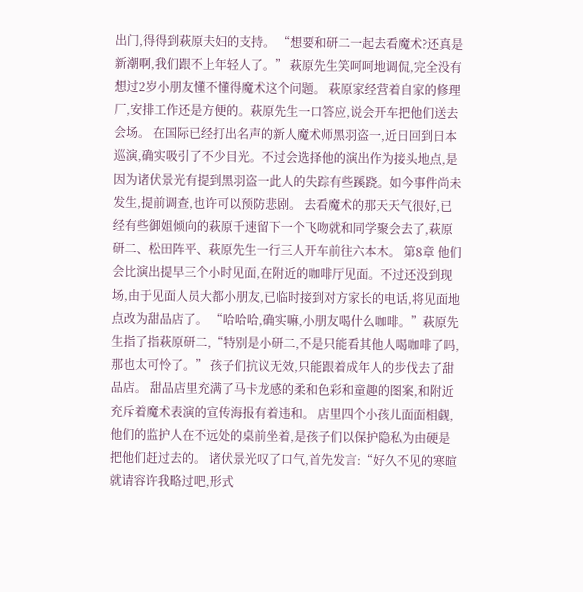出门,得得到萩原夫妇的支持。 “想要和研二一起去看魔术?还真是新潮啊,我们跟不上年轻人了。” 萩原先生笑呵呵地调侃,完全没有想过2岁小朋友懂不懂得魔术这个问题。 萩原家经营着自家的修理厂,安排工作还是方便的。萩原先生一口答应,说会开车把他们送去会场。 在国际已经打出名声的新人魔术师黑羽盗一,近日回到日本巡演,确实吸引了不少目光。不过会选择他的演出作为接头地点,是因为诸伏景光有提到黑羽盗一此人的失踪有些蹊跷。如今事件尚未发生,提前调查,也许可以预防悲剧。 去看魔术的那天天气很好,已经有些御姐倾向的萩原千速留下一个飞吻就和同学聚会去了,萩原研二、松田阵平、萩原先生一行三人开车前往六本木。 第8章 他们会比演出提早三个小时见面,在附近的咖啡厅见面。不过还没到现场,由于见面人员大都小朋友,已临时接到对方家长的电话,将见面地点改为甜品店了。 “哈哈哈,确实嘛,小朋友喝什么咖啡。”萩原先生指了指萩原研二,“特别是小研二,不是只能看其他人喝咖啡了吗,那也太可怜了。” 孩子们抗议无效,只能跟着成年人的步伐去了甜品店。 甜品店里充满了马卡龙感的柔和色彩和童趣的图案,和附近充斥着魔术表演的宣传海报有着违和。 店里四个小孩儿面面相觑,他们的监护人在不远处的桌前坐着,是孩子们以保护隐私为由硬是把他们赶过去的。 诸伏景光叹了口气,首先发言:“好久不见的寒暄就请容许我略过吧,形式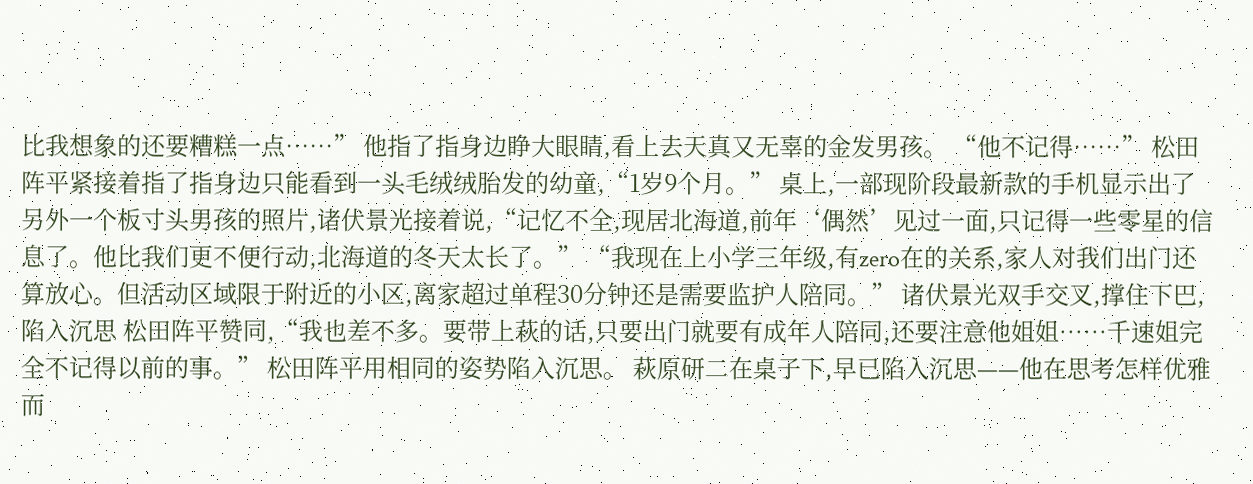比我想象的还要糟糕一点……” 他指了指身边睁大眼睛,看上去天真又无辜的金发男孩。 “他不记得……” 松田阵平紧接着指了指身边只能看到一头毛绒绒胎发的幼童,“1岁9个月。” 桌上,一部现阶段最新款的手机显示出了另外一个板寸头男孩的照片,诸伏景光接着说,“记忆不全,现居北海道,前年‘偶然’见过一面,只记得一些零星的信息了。他比我们更不便行动,北海道的冬天太长了。” “我现在上小学三年级,有zero在的关系,家人对我们出门还算放心。但活动区域限于附近的小区,离家超过单程30分钟还是需要监护人陪同。” 诸伏景光双手交叉,撑住下巴,陷入沉思 松田阵平赞同,“我也差不多。要带上萩的话,只要出门就要有成年人陪同,还要注意他姐姐……千速姐完全不记得以前的事。” 松田阵平用相同的姿势陷入沉思。 萩原研二在桌子下,早已陷入沉思——他在思考怎样优雅而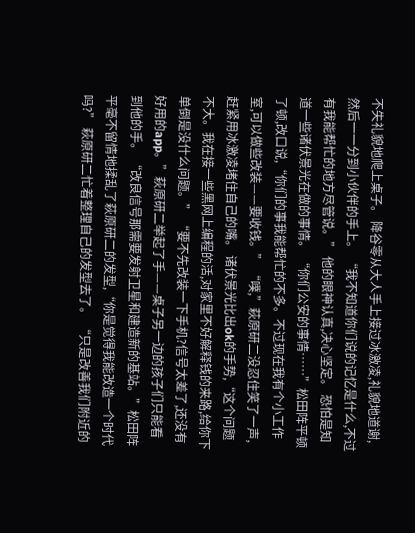不失礼貌地爬上桌子。 降谷零从大人手上接过冰激凌,礼貌地道谢,然后一一分到小伙伴的手上。 “我不知道你们说的记忆是什么,不过有我能帮忙的地方尽管说。” 他的眼神认真,决心坚定。 恐怕是知道一些诸伏景光在做的事情。 “你们公安的事情……”松田阵平顿了顿,改口说,“你们的事我能帮忙的不多。不过现在我有个小工作室,可以做些改装——要收钱。” “噗,”萩原研二没忍住笑了一声,赶紧用冰激凌堵住自己的嘴。 诸伏景光比出ok的手势,“这个问题不大。我在接一些黑网上编程的活,对家里不好解释钱的来路,给你下单倒是没什么问题。” “要不先改装一下手机?信号太差了,还没有好用的app。”萩原研二举起了手——桌子另一边的孩子们只能看到他的手。 “改良信号那需要发射卫星和建造新的基站。”松田阵平毫不留情地揉乱了萩原研二的发型,“你是觉得我能改造一个时代吗?” 萩原研二忙着整理自己的发型去了。 “只是改善我们附近的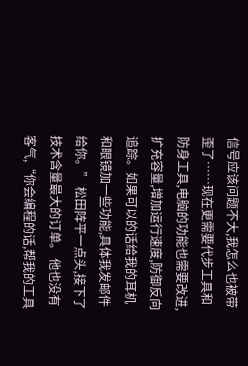信号应该问题不大,我怎么也被带歪了……现在更需要代步工具和防身工具,电脑的功能也需要改进,扩充容量,增加运行速度,防御反向追踪。如果可以的话给我的耳机和眼镜加一些功能,具体我发邮件给你。” 松田阵平一点头,接下了技术含量最大的订单。 他也没有客气,“你会编程的话,帮我的工具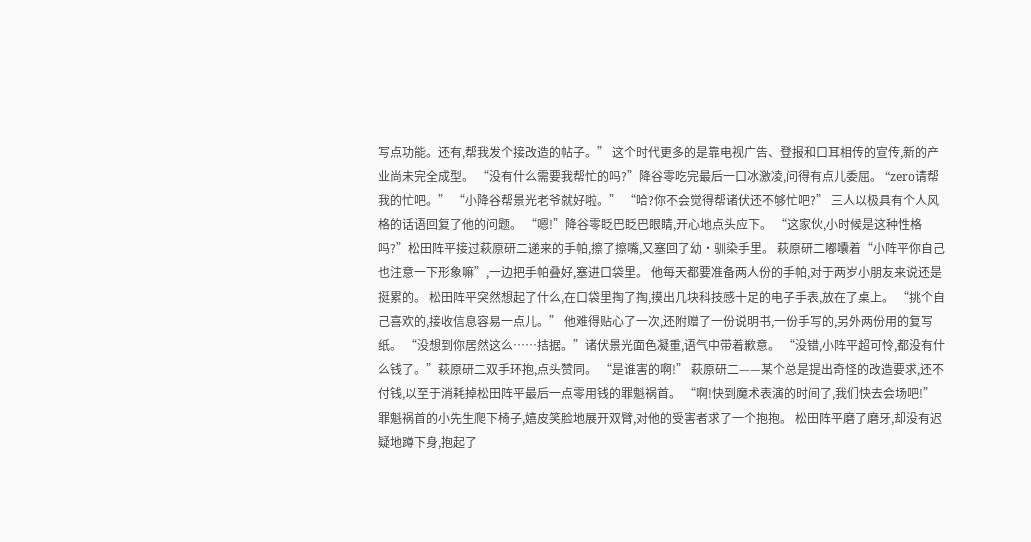写点功能。还有,帮我发个接改造的帖子。” 这个时代更多的是靠电视广告、登报和口耳相传的宣传,新的产业尚未完全成型。 “没有什么需要我帮忙的吗?”降谷零吃完最后一口冰激凌,问得有点儿委屈。 “zero请帮我的忙吧。” “小降谷帮景光老爷就好啦。” “哈?你不会觉得帮诸伏还不够忙吧?” 三人以极具有个人风格的话语回复了他的问题。 “嗯!”降谷零眨巴眨巴眼睛,开心地点头应下。 “这家伙,小时候是这种性格吗?”松田阵平接过萩原研二递来的手帕,擦了擦嘴,又塞回了幼·驯染手里。 萩原研二嘟囔着“小阵平你自己也注意一下形象嘛”,一边把手帕叠好,塞进口袋里。 他每天都要准备两人份的手帕,对于两岁小朋友来说还是挺累的。 松田阵平突然想起了什么,在口袋里掏了掏,摸出几块科技感十足的电子手表,放在了桌上。 “挑个自己喜欢的,接收信息容易一点儿。” 他难得贴心了一次,还附赠了一份说明书,一份手写的,另外两份用的复写纸。 “没想到你居然这么……拮据。”诸伏景光面色凝重,语气中带着歉意。 “没错,小阵平超可怜,都没有什么钱了。”萩原研二双手环抱,点头赞同。 “是谁害的啊!” 萩原研二——某个总是提出奇怪的改造要求,还不付钱,以至于消耗掉松田阵平最后一点零用钱的罪魁祸首。 “啊!快到魔术表演的时间了,我们快去会场吧!” 罪魁祸首的小先生爬下椅子,嬉皮笑脸地展开双臂,对他的受害者求了一个抱抱。 松田阵平磨了磨牙,却没有迟疑地蹲下身,抱起了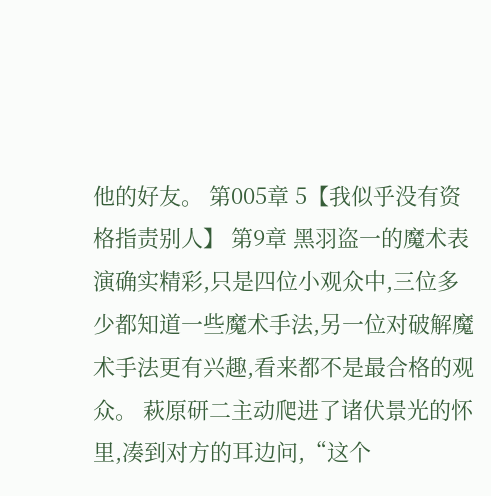他的好友。 第005章 5【我似乎没有资格指责别人】 第9章 黑羽盗一的魔术表演确实精彩,只是四位小观众中,三位多少都知道一些魔术手法,另一位对破解魔术手法更有兴趣,看来都不是最合格的观众。 萩原研二主动爬进了诸伏景光的怀里,凑到对方的耳边问,“这个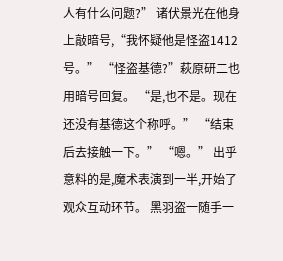人有什么问题?” 诸伏景光在他身上敲暗号,“我怀疑他是怪盗1412号。” “怪盗基德?”萩原研二也用暗号回复。 “是,也不是。现在还没有基德这个称呼。” “结束后去接触一下。” “嗯。” 出乎意料的是,魔术表演到一半,开始了观众互动环节。 黑羽盗一随手一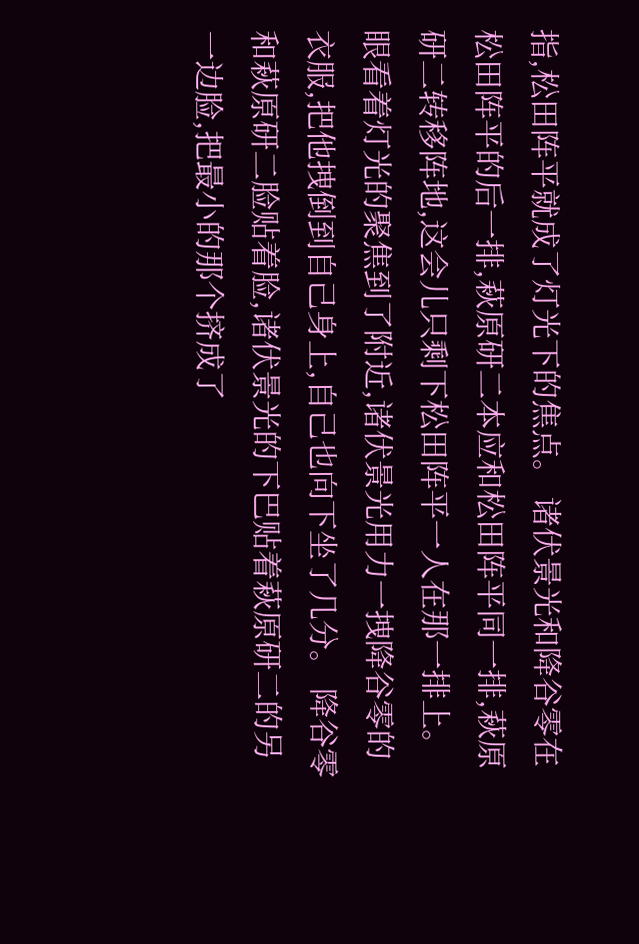指,松田阵平就成了灯光下的焦点。 诸伏景光和降谷零在松田阵平的后一排,萩原研二本应和松田阵平同一排,萩原研二转移阵地,这会儿只剩下松田阵平一人在那一排上。 眼看着灯光的聚焦到了附近,诸伏景光用力一拽降谷零的衣服,把他拽倒到自己身上,自己也向下坐了几分。 降谷零和萩原研二脸贴着脸,诸伏景光的下巴贴着萩原研二的另一边脸,把最小的那个挤成了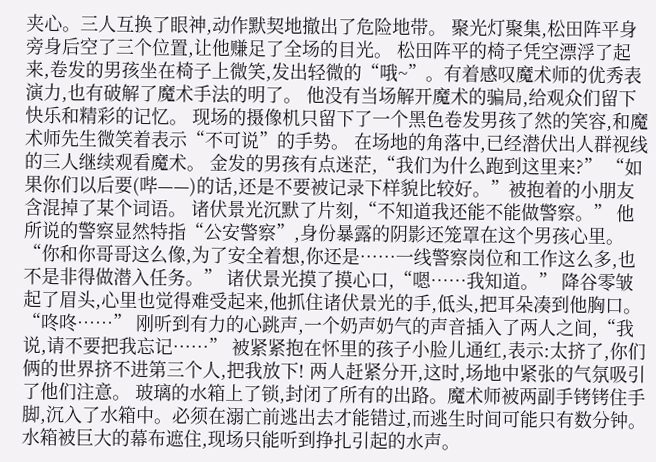夹心。三人互换了眼神,动作默契地撤出了危险地带。 聚光灯聚集,松田阵平身旁身后空了三个位置,让他赚足了全场的目光。 松田阵平的椅子凭空漂浮了起来,卷发的男孩坐在椅子上微笑,发出轻微的“哦~”。有着感叹魔术师的优秀表演力,也有破解了魔术手法的明了。 他没有当场解开魔术的骗局,给观众们留下快乐和精彩的记忆。 现场的摄像机只留下了一个黑色卷发男孩了然的笑容,和魔术师先生微笑着表示“不可说”的手势。 在场地的角落中,已经潜伏出人群视线的三人继续观看魔术。 金发的男孩有点迷茫,“我们为什么跑到这里来?” “如果你们以后要(哔——)的话,还是不要被记录下样貌比较好。”被抱着的小朋友含混掉了某个词语。 诸伏景光沉默了片刻,“不知道我还能不能做警察。” 他所说的警察显然特指“公安警察”,身份暴露的阴影还笼罩在这个男孩心里。 “你和你哥哥这么像,为了安全着想,你还是……一线警察岗位和工作这么多,也不是非得做潜入任务。” 诸伏景光摸了摸心口,“嗯……我知道。” 降谷零皱起了眉头,心里也觉得难受起来,他抓住诸伏景光的手,低头,把耳朵凑到他胸口。 “咚咚……” 刚听到有力的心跳声,一个奶声奶气的声音插入了两人之间,“我说,请不要把我忘记……” 被紧紧抱在怀里的孩子小脸儿通红,表示:太挤了,你们俩的世界挤不进第三个人,把我放下! 两人赶紧分开,这时,场地中紧张的气氛吸引了他们注意。 玻璃的水箱上了锁,封闭了所有的出路。魔术师被两副手铐铐住手脚,沉入了水箱中。必须在溺亡前逃出去才能错过,而逃生时间可能只有数分钟。 水箱被巨大的幕布遮住,现场只能听到挣扎引起的水声。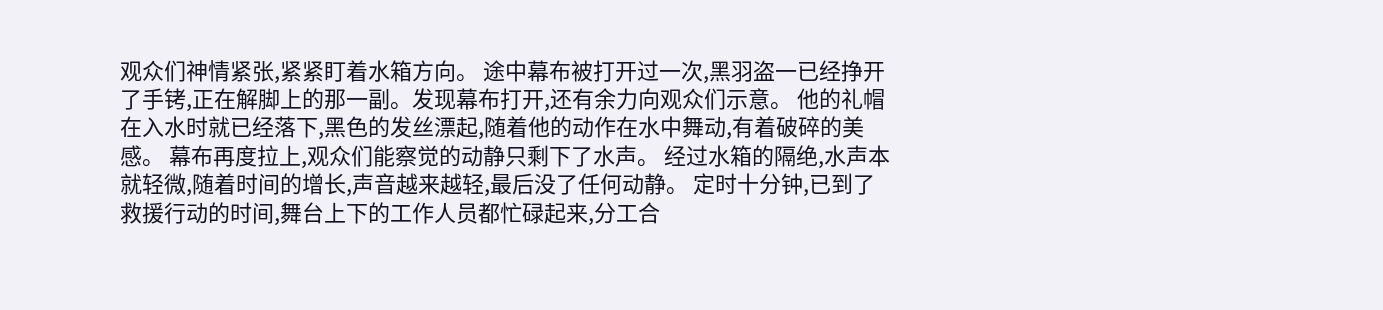观众们神情紧张,紧紧盯着水箱方向。 途中幕布被打开过一次,黑羽盗一已经挣开了手铐,正在解脚上的那一副。发现幕布打开,还有余力向观众们示意。 他的礼帽在入水时就已经落下,黑色的发丝漂起,随着他的动作在水中舞动,有着破碎的美感。 幕布再度拉上,观众们能察觉的动静只剩下了水声。 经过水箱的隔绝,水声本就轻微,随着时间的增长,声音越来越轻,最后没了任何动静。 定时十分钟,已到了救援行动的时间,舞台上下的工作人员都忙碌起来,分工合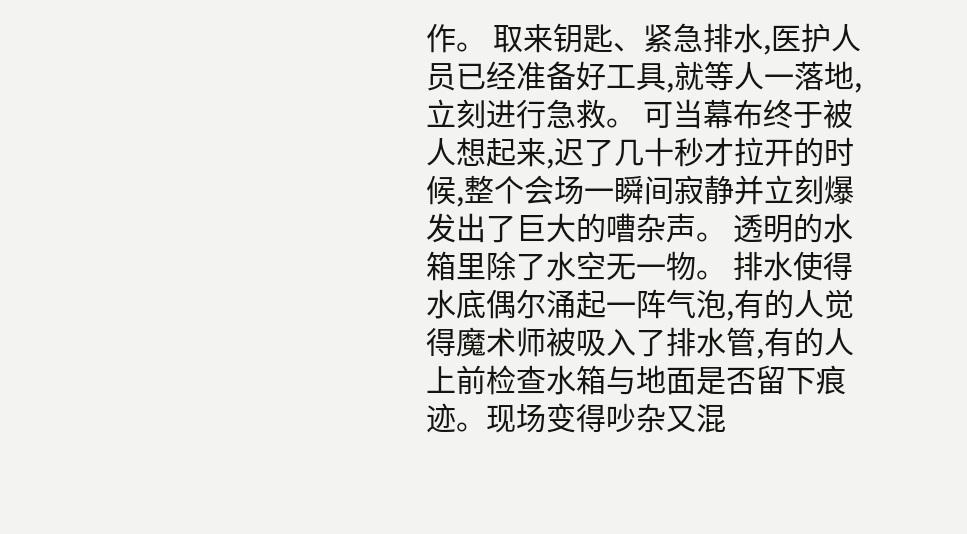作。 取来钥匙、紧急排水,医护人员已经准备好工具,就等人一落地,立刻进行急救。 可当幕布终于被人想起来,迟了几十秒才拉开的时候,整个会场一瞬间寂静并立刻爆发出了巨大的嘈杂声。 透明的水箱里除了水空无一物。 排水使得水底偶尔涌起一阵气泡,有的人觉得魔术师被吸入了排水管,有的人上前检查水箱与地面是否留下痕迹。现场变得吵杂又混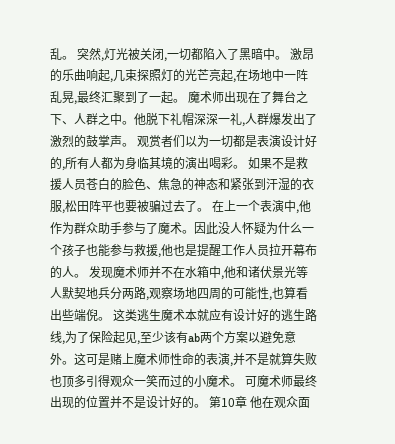乱。 突然,灯光被关闭,一切都陷入了黑暗中。 激昂的乐曲响起,几束探照灯的光芒亮起,在场地中一阵乱晃,最终汇聚到了一起。 魔术师出现在了舞台之下、人群之中。他脱下礼帽深深一礼,人群爆发出了激烈的鼓掌声。 观赏者们以为一切都是表演设计好的,所有人都为身临其境的演出喝彩。 如果不是救援人员苍白的脸色、焦急的神态和紧张到汗湿的衣服,松田阵平也要被骗过去了。 在上一个表演中,他作为群众助手参与了魔术。因此没人怀疑为什么一个孩子也能参与救援,他也是提醒工作人员拉开幕布的人。 发现魔术师并不在水箱中,他和诸伏景光等人默契地兵分两路,观察场地四周的可能性,也算看出些端倪。 这类逃生魔术本就应有设计好的逃生路线,为了保险起见,至少该有ab两个方案以避免意外。这可是赌上魔术师性命的表演,并不是就算失败也顶多引得观众一笑而过的小魔术。 可魔术师最终出现的位置并不是设计好的。 第10章 他在观众面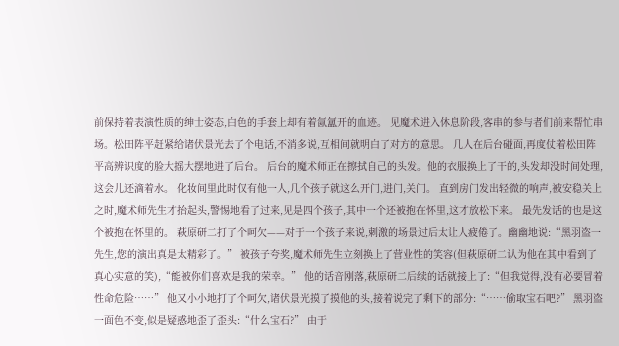前保持着表演性质的绅士姿态,白色的手套上却有着氤氲开的血迹。 见魔术进入休息阶段,客串的参与者们前来帮忙串场。松田阵平赶紧给诸伏景光去了个电话,不消多说,互相间就明白了对方的意思。 几人在后台碰面,再度仗着松田阵平高辨识度的脸大摇大摆地进了后台。 后台的魔术师正在擦拭自己的头发。他的衣服换上了干的,头发却没时间处理,这会儿还滴着水。 化妆间里此时仅有他一人,几个孩子就这么开门,进门,关门。 直到房门发出轻微的响声,被安稳关上之时,魔术师先生才抬起头,警惕地看了过来,见是四个孩子,其中一个还被抱在怀里,这才放松下来。 最先发话的也是这个被抱在怀里的。 萩原研二打了个呵欠——对于一个孩子来说,刺激的场景过后太让人疲倦了。幽幽地说:“黑羽盗一先生,您的演出真是太精彩了。” 被孩子夸奖,魔术师先生立刻换上了营业性的笑容(但萩原研二认为他在其中看到了真心实意的笑),“能被你们喜欢是我的荣幸。” 他的话音刚落,萩原研二后续的话就接上了:“但我觉得,没有必要冒着性命危险……” 他又小小地打了个呵欠,诸伏景光摸了摸他的头,接着说完了剩下的部分:“……偷取宝石吧?” 黑羽盗一面色不变,似是疑惑地歪了歪头:“什么宝石?” 由于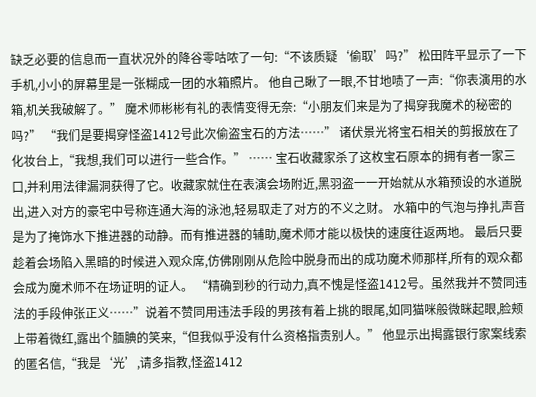缺乏必要的信息而一直状况外的降谷零咕哝了一句:“不该质疑‘偷取’吗?” 松田阵平显示了一下手机,小小的屏幕里是一张糊成一团的水箱照片。 他自己瞅了一眼,不甘地啧了一声:“你表演用的水箱,机关我破解了。” 魔术师彬彬有礼的表情变得无奈:“小朋友们来是为了揭穿我魔术的秘密的吗?” “我们是要揭穿怪盗1412号此次偷盗宝石的方法……” 诸伏景光将宝石相关的剪报放在了化妆台上,“我想,我们可以进行一些合作。” …… 宝石收藏家杀了这枚宝石原本的拥有者一家三口,并利用法律漏洞获得了它。收藏家就住在表演会场附近,黑羽盗一一开始就从水箱预设的水道脱出,进入对方的豪宅中号称连通大海的泳池,轻易取走了对方的不义之财。 水箱中的气泡与挣扎声音是为了掩饰水下推进器的动静。而有推进器的辅助,魔术师才能以极快的速度往返两地。 最后只要趁着会场陷入黑暗的时候进入观众席,仿佛刚刚从危险中脱身而出的成功魔术师那样,所有的观众都会成为魔术师不在场证明的证人。 “精确到秒的行动力,真不愧是怪盗1412号。虽然我并不赞同违法的手段伸张正义……”说着不赞同用违法手段的男孩有着上挑的眼尾,如同猫咪般微眯起眼,脸颊上带着微红,露出个腼腆的笑来,“但我似乎没有什么资格指责别人。” 他显示出揭露银行家案线索的匿名信,“我是‘光’,请多指教,怪盗1412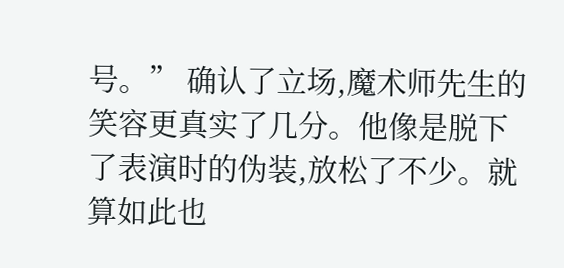号。” 确认了立场,魔术师先生的笑容更真实了几分。他像是脱下了表演时的伪装,放松了不少。就算如此也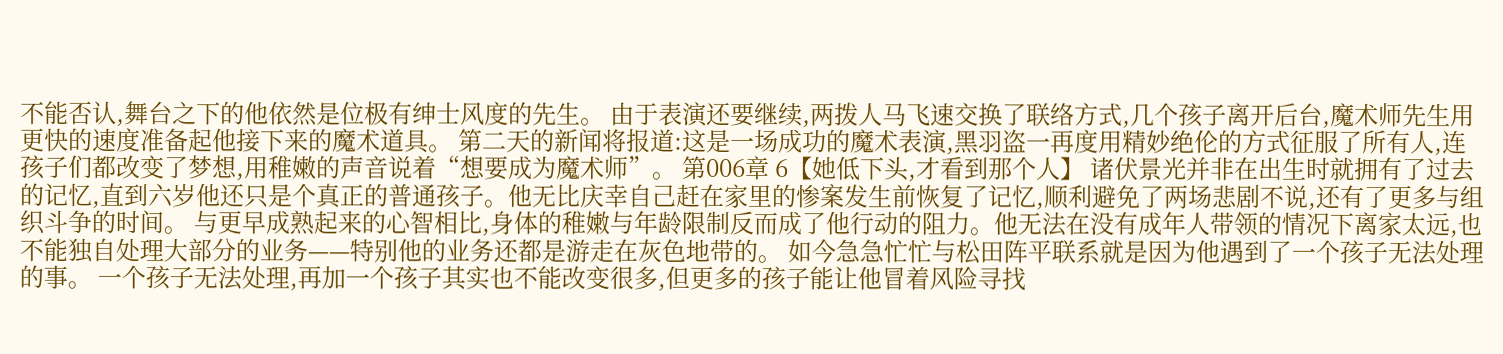不能否认,舞台之下的他依然是位极有绅士风度的先生。 由于表演还要继续,两拨人马飞速交换了联络方式,几个孩子离开后台,魔术师先生用更快的速度准备起他接下来的魔术道具。 第二天的新闻将报道:这是一场成功的魔术表演,黑羽盗一再度用精妙绝伦的方式征服了所有人,连孩子们都改变了梦想,用稚嫩的声音说着“想要成为魔术师”。 第006章 6【她低下头,才看到那个人】 诸伏景光并非在出生时就拥有了过去的记忆,直到六岁他还只是个真正的普通孩子。他无比庆幸自己赶在家里的惨案发生前恢复了记忆,顺利避免了两场悲剧不说,还有了更多与组织斗争的时间。 与更早成熟起来的心智相比,身体的稚嫩与年龄限制反而成了他行动的阻力。他无法在没有成年人带领的情况下离家太远,也不能独自处理大部分的业务——特别他的业务还都是游走在灰色地带的。 如今急急忙忙与松田阵平联系就是因为他遇到了一个孩子无法处理的事。 一个孩子无法处理,再加一个孩子其实也不能改变很多,但更多的孩子能让他冒着风险寻找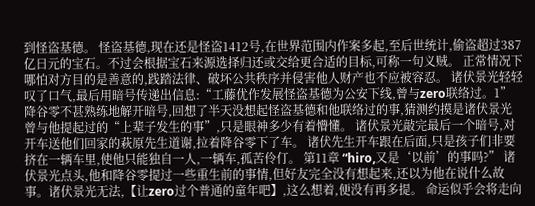到怪盗基德。 怪盗基德,现在还是怪盗1412号,在世界范围内作案多起,至后世统计,偷盗超过387亿日元的宝石。不过会根据宝石来源选择归还或交给更合适的目标,可称一句义贼。 正常情况下哪怕对方目的是善意的,践踏法律、破坏公共秩序并侵害他人财产也不应被容忍。 诸伏景光轻轻叹了口气,最后用暗号传递出信息:“工藤优作发展怪盗基德为公安下线,曾与zero联络过。1” 降谷零不甚熟练地解开暗号,回想了半天没想起怪盗基德和他联络过的事,猜测约摸是诸伏景光曾与他提起过的“上辈子发生的事”,只是眼神多少有着懵懂。 诸伏景光敲完最后一个暗号,对开车送他们回家的萩原先生道谢,拉着降谷零下了车。 诸伏先生开车跟在后面,只是孩子们非要挤在一辆车里,使他只能独自一人,一辆车,孤苦伶仃。 第11章 “hiro,又是‘以前’的事吗?” 诸伏景光点头,他和降谷零提过一些重生前的事情,但好友完全没有想起来,还以为他在说什么故事。诸伏景光无法,【让zero过个普通的童年吧】,这么想着,便没有再多提。 命运似乎会将走向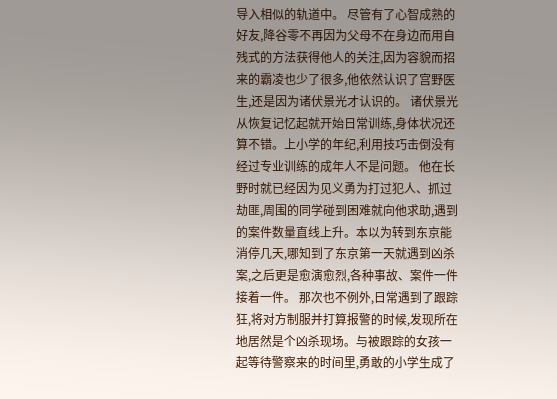导入相似的轨道中。 尽管有了心智成熟的好友,降谷零不再因为父母不在身边而用自残式的方法获得他人的关注,因为容貌而招来的霸凌也少了很多,他依然认识了宫野医生,还是因为诸伏景光才认识的。 诸伏景光从恢复记忆起就开始日常训练,身体状况还算不错。上小学的年纪,利用技巧击倒没有经过专业训练的成年人不是问题。 他在长野时就已经因为见义勇为打过犯人、抓过劫匪,周围的同学碰到困难就向他求助,遇到的案件数量直线上升。本以为转到东京能消停几天,哪知到了东京第一天就遇到凶杀案,之后更是愈演愈烈,各种事故、案件一件接着一件。 那次也不例外,日常遇到了跟踪狂,将对方制服并打算报警的时候,发现所在地居然是个凶杀现场。与被跟踪的女孩一起等待警察来的时间里,勇敢的小学生成了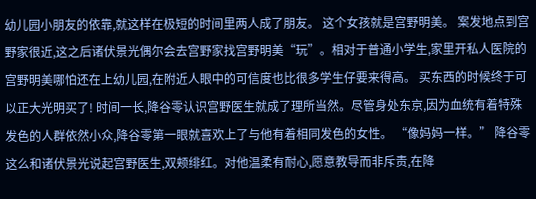幼儿园小朋友的依靠,就这样在极短的时间里两人成了朋友。 这个女孩就是宫野明美。 案发地点到宫野家很近,这之后诸伏景光偶尔会去宫野家找宫野明美“玩”。相对于普通小学生,家里开私人医院的宫野明美哪怕还在上幼儿园,在附近人眼中的可信度也比很多学生仔要来得高。 买东西的时候终于可以正大光明买了! 时间一长,降谷零认识宫野医生就成了理所当然。尽管身处东京,因为血统有着特殊发色的人群依然小众,降谷零第一眼就喜欢上了与他有着相同发色的女性。 “像妈妈一样。” 降谷零这么和诸伏景光说起宫野医生,双颊绯红。对他温柔有耐心,愿意教导而非斥责,在降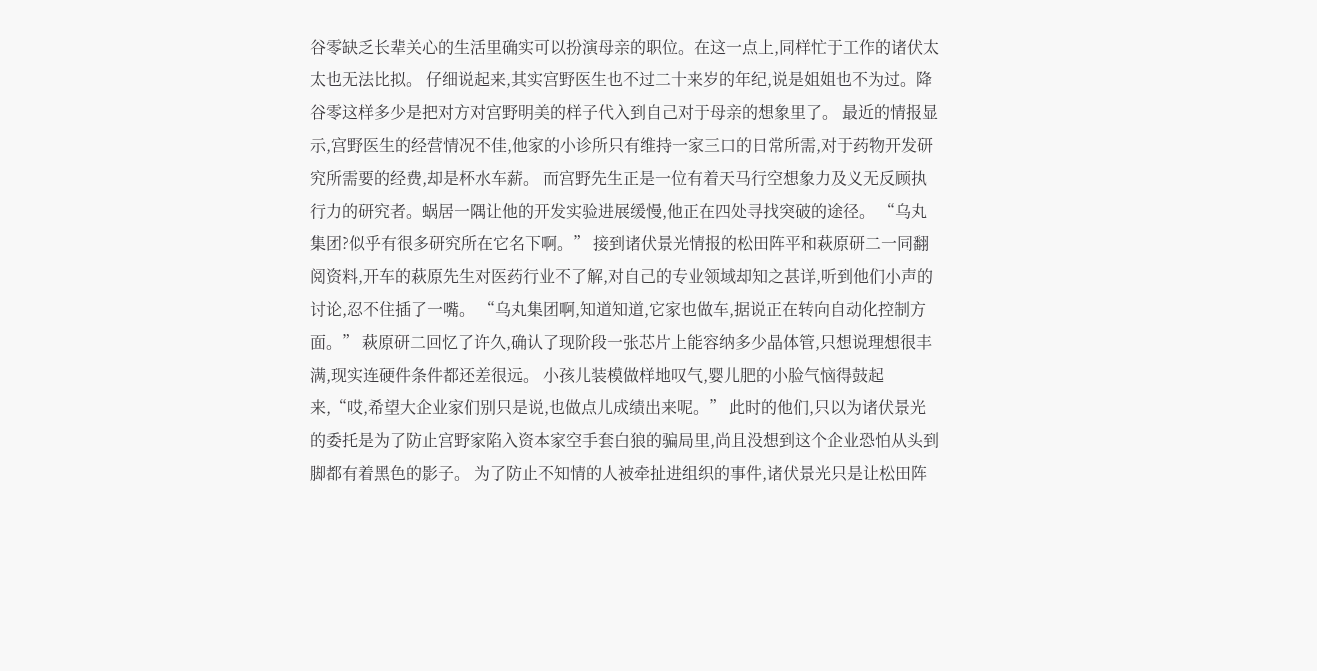谷零缺乏长辈关心的生活里确实可以扮演母亲的职位。在这一点上,同样忙于工作的诸伏太太也无法比拟。 仔细说起来,其实宫野医生也不过二十来岁的年纪,说是姐姐也不为过。降谷零这样多少是把对方对宫野明美的样子代入到自己对于母亲的想象里了。 最近的情报显示,宫野医生的经营情况不佳,他家的小诊所只有维持一家三口的日常所需,对于药物开发研究所需要的经费,却是杯水车薪。 而宫野先生正是一位有着天马行空想象力及义无反顾执行力的研究者。蜗居一隅让他的开发实验进展缓慢,他正在四处寻找突破的途径。 “乌丸集团?似乎有很多研究所在它名下啊。” 接到诸伏景光情报的松田阵平和萩原研二一同翻阅资料,开车的萩原先生对医药行业不了解,对自己的专业领域却知之甚详,听到他们小声的讨论,忍不住插了一嘴。 “乌丸集团啊,知道知道,它家也做车,据说正在转向自动化控制方面。” 萩原研二回忆了许久,确认了现阶段一张芯片上能容纳多少晶体管,只想说理想很丰满,现实连硬件条件都还差很远。 小孩儿装模做样地叹气,婴儿肥的小脸气恼得鼓起来,“哎,希望大企业家们别只是说,也做点儿成绩出来呢。” 此时的他们,只以为诸伏景光的委托是为了防止宫野家陷入资本家空手套白狼的骗局里,尚且没想到这个企业恐怕从头到脚都有着黑色的影子。 为了防止不知情的人被牵扯进组织的事件,诸伏景光只是让松田阵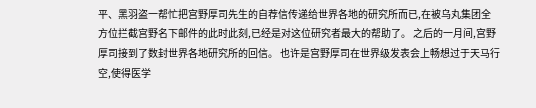平、黑羽盗一帮忙把宫野厚司先生的自荐信传递给世界各地的研究所而已,在被乌丸集团全方位拦截宫野名下邮件的此时此刻,已经是对这位研究者最大的帮助了。 之后的一月间,宫野厚司接到了数封世界各地研究所的回信。 也许是宫野厚司在世界级发表会上畅想过于天马行空,使得医学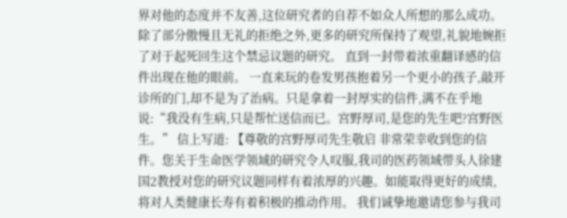界对他的态度并不友善,这位研究者的自荐不如众人所想的那么成功。 除了部分傲慢且无礼的拒绝之外,更多的研究所保持了观望,礼貌地婉拒了对于起死回生这个禁忌议题的研究。 直到一封带着浓重翻译感的信件出现在他的眼前。 一直来玩的卷发男孩抱着另一个更小的孩子,敲开诊所的门,却不是为了治病。只是拿着一封厚实的信件,满不在乎地说:“我没有生病,只是帮忙送信而已。宫野厚司,是您的先生吧?宫野医生。” 信上写道: 【尊敬的宫野厚司先生敬启 非常荣幸收到您的信件。您关于生命医学领域的研究令人叹服,我司的医药领域带头人徐建国2教授对您的研究议题同样有着浓厚的兴趣。如能取得更好的成绩,将对人类健康长寿有着积极的推动作用。 我们诚挚地邀请您参与我司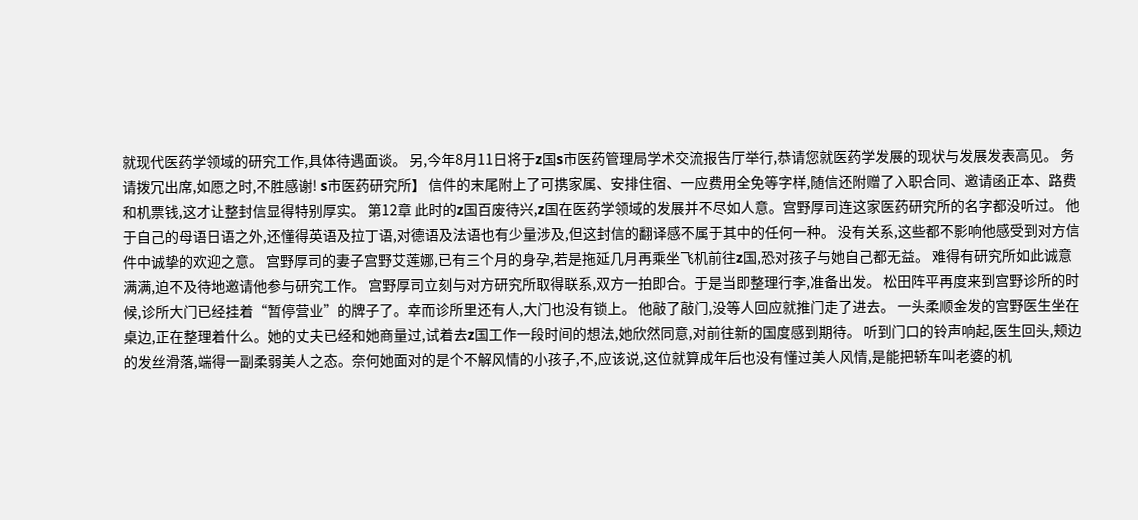就现代医药学领域的研究工作,具体待遇面谈。 另,今年8月11日将于z国s市医药管理局学术交流报告厅举行,恭请您就医药学发展的现状与发展发表高见。 务请拨冗出席,如愿之时,不胜感谢! s市医药研究所】 信件的末尾附上了可携家属、安排住宿、一应费用全免等字样,随信还附赠了入职合同、邀请函正本、路费和机票钱,这才让整封信显得特别厚实。 第12章 此时的z国百废待兴,z国在医药学领域的发展并不尽如人意。宫野厚司连这家医药研究所的名字都没听过。 他于自己的母语日语之外,还懂得英语及拉丁语,对德语及法语也有少量涉及,但这封信的翻译感不属于其中的任何一种。 没有关系,这些都不影响他感受到对方信件中诚挚的欢迎之意。 宫野厚司的妻子宫野艾莲娜,已有三个月的身孕,若是拖延几月再乘坐飞机前往z国,恐对孩子与她自己都无益。 难得有研究所如此诚意满满,迫不及待地邀请他参与研究工作。 宫野厚司立刻与对方研究所取得联系,双方一拍即合。于是当即整理行李,准备出发。 松田阵平再度来到宫野诊所的时候,诊所大门已经挂着“暂停营业”的牌子了。幸而诊所里还有人,大门也没有锁上。 他敲了敲门,没等人回应就推门走了进去。 一头柔顺金发的宫野医生坐在桌边,正在整理着什么。她的丈夫已经和她商量过,试着去z国工作一段时间的想法,她欣然同意,对前往新的国度感到期待。 听到门口的铃声响起,医生回头,颊边的发丝滑落,端得一副柔弱美人之态。奈何她面对的是个不解风情的小孩子,不,应该说,这位就算成年后也没有懂过美人风情,是能把轿车叫老婆的机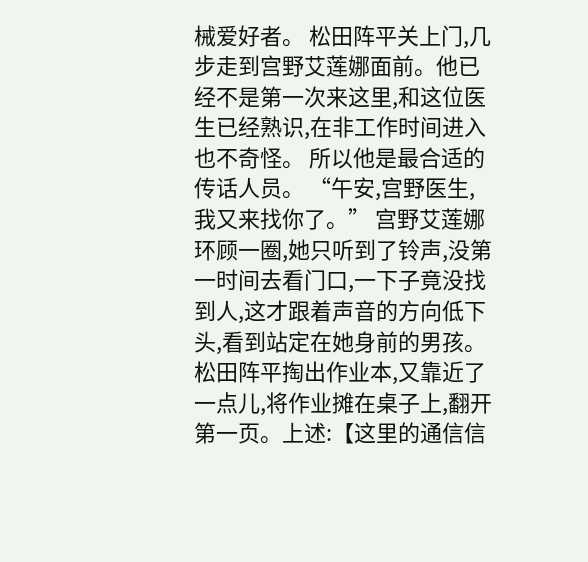械爱好者。 松田阵平关上门,几步走到宫野艾莲娜面前。他已经不是第一次来这里,和这位医生已经熟识,在非工作时间进入也不奇怪。 所以他是最合适的传话人员。 “午安,宫野医生,我又来找你了。” 宫野艾莲娜环顾一圈,她只听到了铃声,没第一时间去看门口,一下子竟没找到人,这才跟着声音的方向低下头,看到站定在她身前的男孩。 松田阵平掏出作业本,又靠近了一点儿,将作业摊在桌子上,翻开第一页。上述:【这里的通信信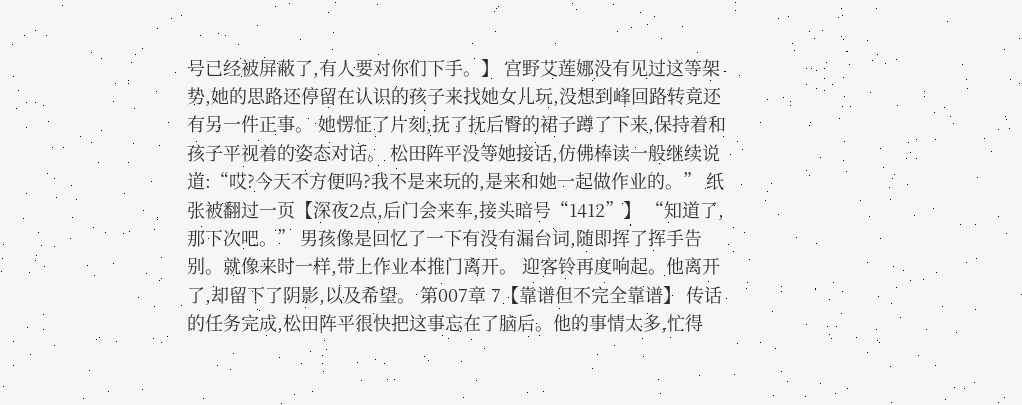号已经被屏蔽了,有人要对你们下手。】 宫野艾莲娜没有见过这等架势,她的思路还停留在认识的孩子来找她女儿玩,没想到峰回路转竟还有另一件正事。 她愣怔了片刻,抚了抚后臀的裙子蹲了下来,保持着和孩子平视着的姿态对话。 松田阵平没等她接话,仿佛棒读一般继续说道:“哎?今天不方便吗?我不是来玩的,是来和她一起做作业的。” 纸张被翻过一页【深夜2点,后门会来车,接头暗号“1412”】 “知道了,那下次吧。” 男孩像是回忆了一下有没有漏台词,随即挥了挥手告别。就像来时一样,带上作业本推门离开。 迎客铃再度响起。他离开了,却留下了阴影,以及希望。 第007章 7【靠谱但不完全靠谱】 传话的任务完成,松田阵平很快把这事忘在了脑后。他的事情太多,忙得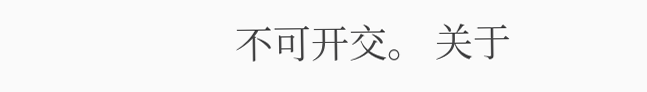不可开交。 关于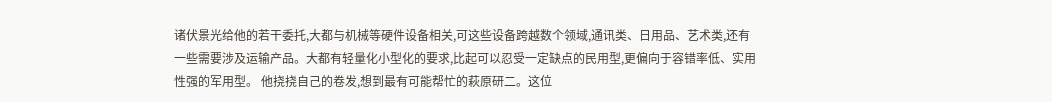诸伏景光给他的若干委托,大都与机械等硬件设备相关,可这些设备跨越数个领域,通讯类、日用品、艺术类,还有一些需要涉及运输产品。大都有轻量化小型化的要求,比起可以忍受一定缺点的民用型,更偏向于容错率低、实用性强的军用型。 他挠挠自己的卷发,想到最有可能帮忙的萩原研二。这位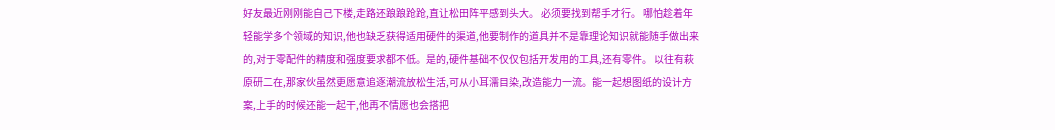好友最近刚刚能自己下楼,走路还踉踉跄跄,直让松田阵平感到头大。 必须要找到帮手才行。 哪怕趁着年轻能学多个领域的知识,他也缺乏获得适用硬件的渠道,他要制作的道具并不是靠理论知识就能随手做出来的,对于零配件的精度和强度要求都不低。是的,硬件基础不仅仅包括开发用的工具,还有零件。 以往有萩原研二在,那家伙虽然更愿意追逐潮流放松生活,可从小耳濡目染,改造能力一流。能一起想图纸的设计方案,上手的时候还能一起干,他再不情愿也会搭把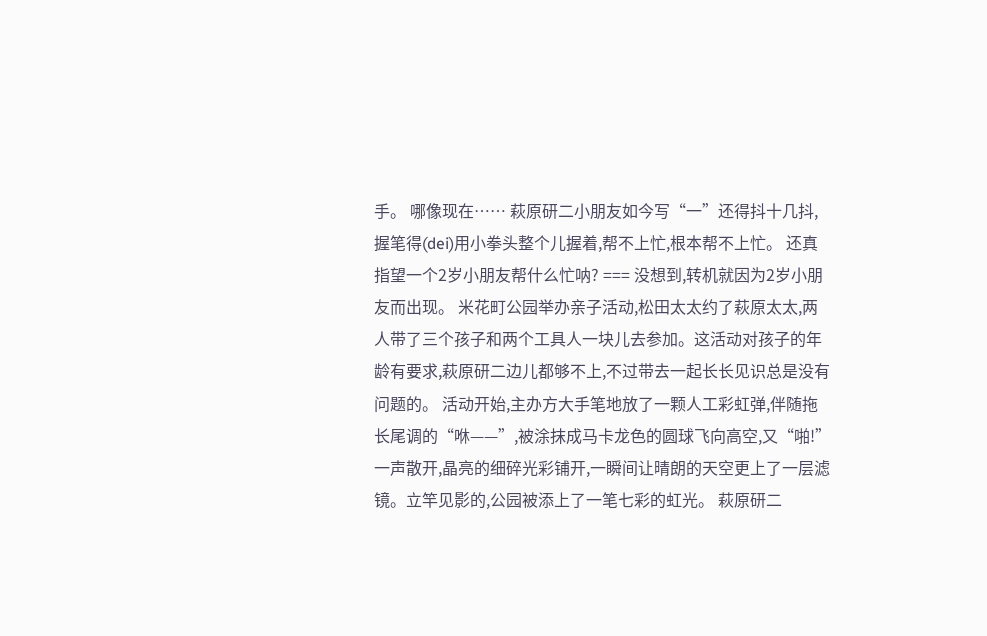手。 哪像现在…… 萩原研二小朋友如今写“一”还得抖十几抖,握笔得(dei)用小拳头整个儿握着,帮不上忙,根本帮不上忙。 还真指望一个2岁小朋友帮什么忙呐? === 没想到,转机就因为2岁小朋友而出现。 米花町公园举办亲子活动,松田太太约了萩原太太,两人带了三个孩子和两个工具人一块儿去参加。这活动对孩子的年龄有要求,萩原研二边儿都够不上,不过带去一起长长见识总是没有问题的。 活动开始,主办方大手笔地放了一颗人工彩虹弹,伴随拖长尾调的“咻——”,被涂抹成马卡龙色的圆球飞向高空,又“啪!”一声散开,晶亮的细碎光彩铺开,一瞬间让晴朗的天空更上了一层滤镜。立竿见影的,公园被添上了一笔七彩的虹光。 萩原研二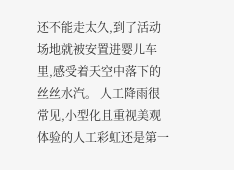还不能走太久,到了活动场地就被安置进婴儿车里,感受着天空中落下的丝丝水汽。 人工降雨很常见,小型化且重视美观体验的人工彩虹还是第一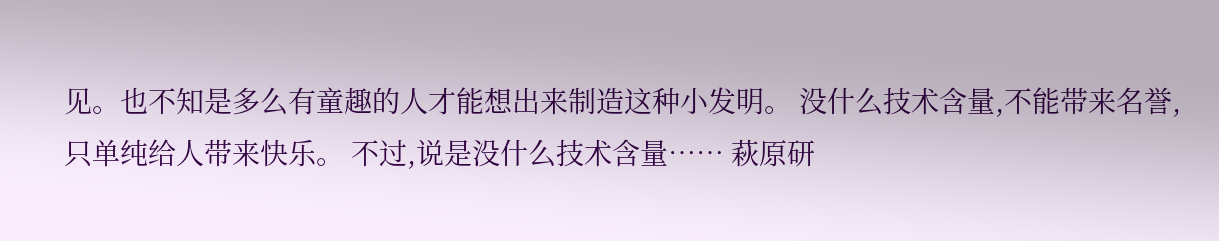见。也不知是多么有童趣的人才能想出来制造这种小发明。 没什么技术含量,不能带来名誉,只单纯给人带来快乐。 不过,说是没什么技术含量…… 萩原研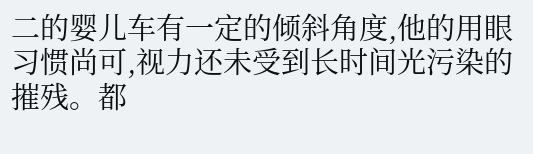二的婴儿车有一定的倾斜角度,他的用眼习惯尚可,视力还未受到长时间光污染的摧残。都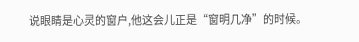说眼睛是心灵的窗户,他这会儿正是“窗明几净”的时候。